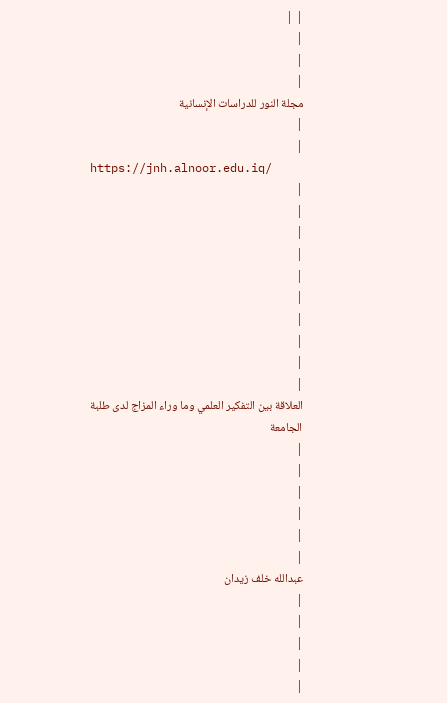| |
|
|
|
مجلة النور للدراسات الإنسانية
|
|
https://jnh.alnoor.edu.iq/
|
|
|
|
|
|
|
|
|
|
العلاقة بين التفكير العلمي وما وراء المزاج لدى طلبة الجامعة
|
|
|
|
|
|
عبدالله خلف زيدان
|
|
|
|
|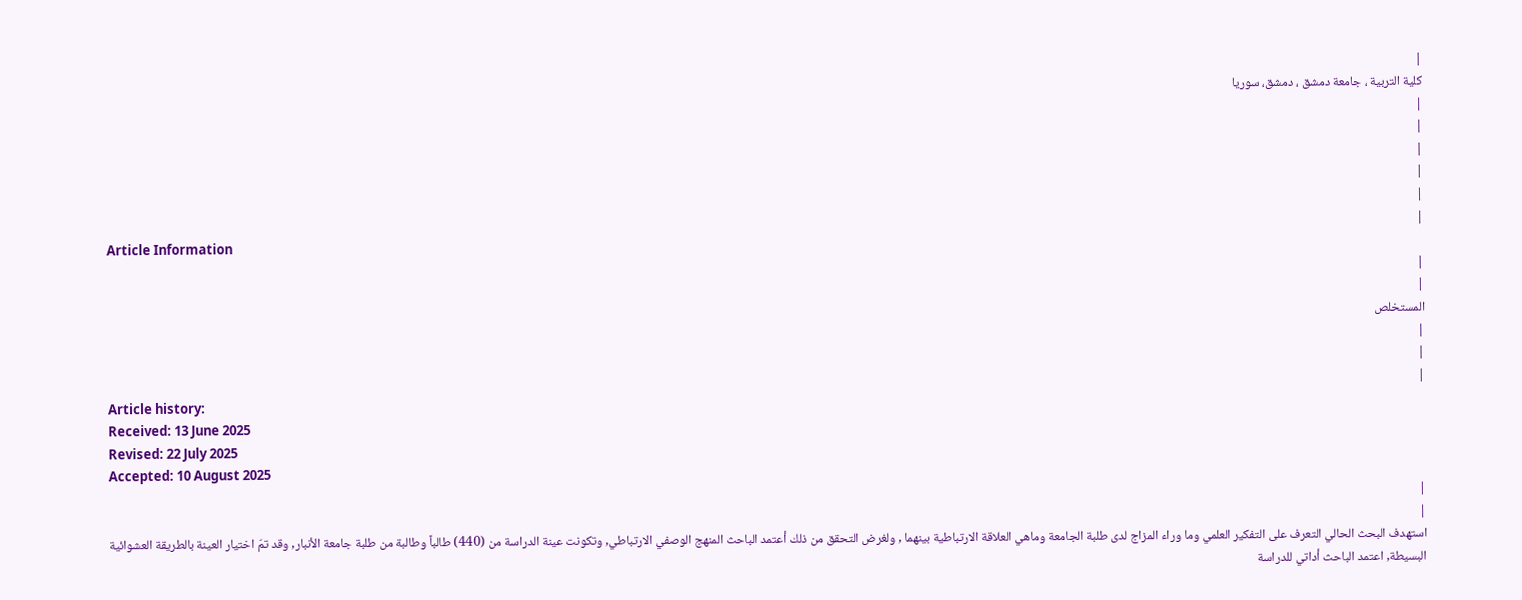|
كلية التربية ، جامعة دمشق ، دمشق، سوريا
|
|
|
|
|
|
Article Information
|
|
المستخلص
|
|
|
Article history:
Received: 13 June 2025
Revised: 22 July 2025
Accepted: 10 August 2025
|
|
استهدف البحث الحالي التعرف على التفكير العلمي وما وراء المزاج لدى طلبة الجامعة وماهي العلاقة الارتباطية بينهما , ولغرض التحقق من ذلك أعتمد الباحث المنهج الوصفي الارتباطي, وتكونت عينة الدراسة من (440) طالباً وطالبة من طلبة جامعة الأنبار, وقد تمّ اختيار العينة بالطريقة العشوائية البسيطة, اعتمد الباحث أداتي للدراسة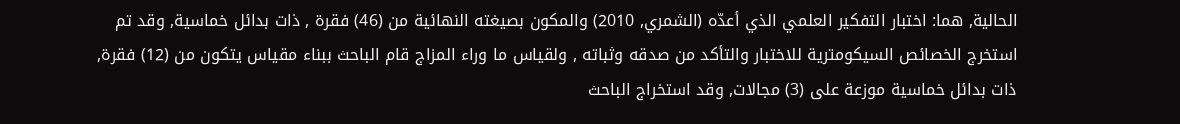الحالية, هما: اختبار التفكير العلمي الذي أعدّه (الشمري, 2010) والمكون بصيغته النهائية من (46) فقرة , ذات بدائل خماسية, وقد تم استخرج الخصائص السيكومترية للاختبار والتأكد من صدقه وثباته , ولقياس ما وراء المزاج قام الباحث ببناء مقياس يتكون من (12) فقرة, ذات بدائل خماسية موزعة على (3) مجالات, وقد استخراج الباحث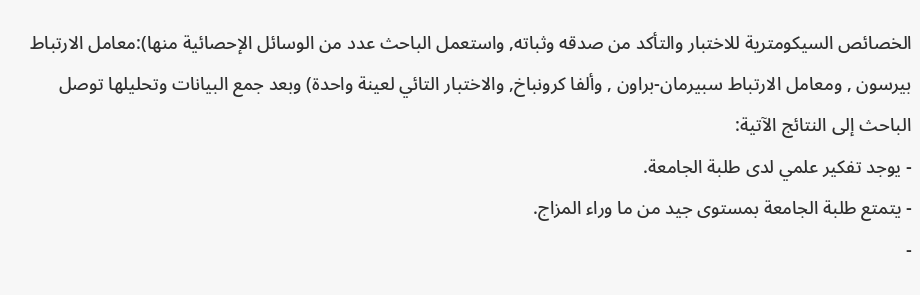الخصائص السيكومترية للاختبار والتأكد من صدقه وثباته, واستعمل الباحث عدد من الوسائل الإحصائية منها):معامل الارتباط بيرسون , ومعامل الارتباط سبيرمان-براون , وألفا كرونباخ, والاختبار التائي لعينة واحدة) وبعد جمع البيانات وتحليلها توصل الباحث إلى النتائج الآتية:
- يوجد تفكير علمي لدى طلبة الجامعة.
- يتمتع طلبة الجامعة بمستوى جيد من ما وراء المزاج.
-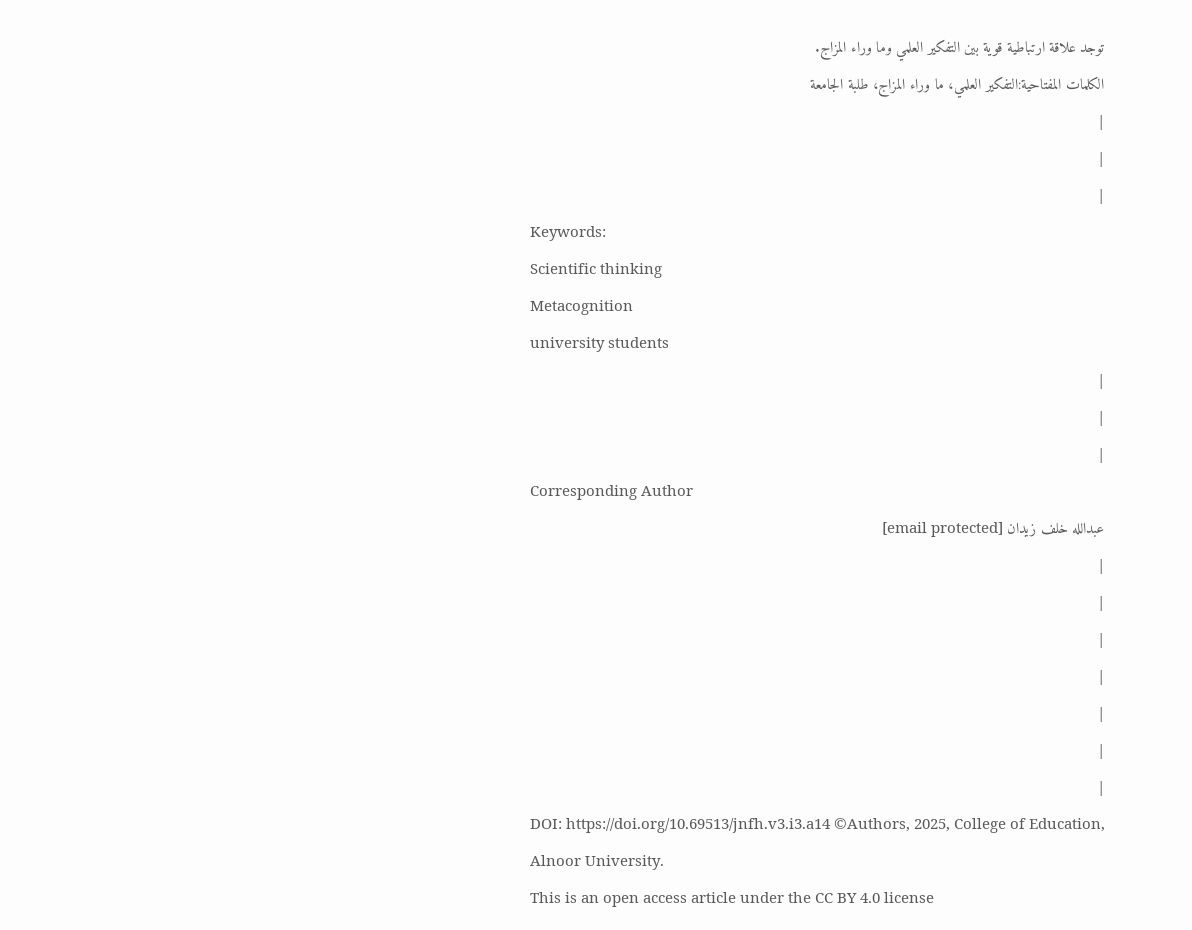توجد علاقة ارتباطية قوية بين التفكير العلمي وما وراء المزاج.
الكلمات المفتاحية:التفكير العلمي، ما وراء المزاج، طلبة الجامعة
|
|
|
Keywords:
Scientific thinking
Metacognition
university students
|
|
|
Corresponding Author
عبدالله خلف زيدان [email protected]
|
|
|
|
|
|
|
DOI: https://doi.org/10.69513/jnfh.v3.i3.a14 ©Authors, 2025, College of Education, Alnoor University.
This is an open access article under the CC BY 4.0 license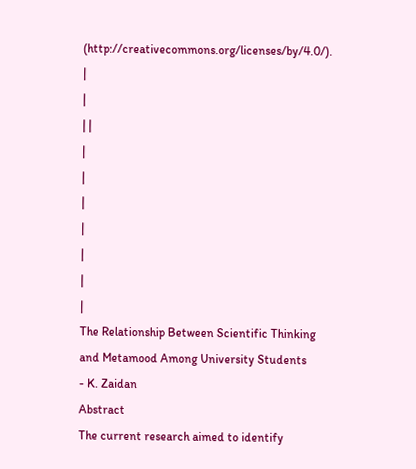(http://creativecommons.org/licenses/by/4.0/).
|
|
| |
|
|
|
|
|
|
|
The Relationship Between Scientific Thinking and Metamood Among University Students
- K. Zaidan
Abstract
The current research aimed to identify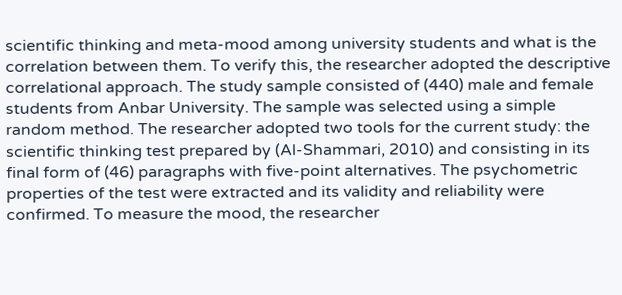scientific thinking and meta-mood among university students and what is the correlation between them. To verify this, the researcher adopted the descriptive correlational approach. The study sample consisted of (440) male and female students from Anbar University. The sample was selected using a simple random method. The researcher adopted two tools for the current study: the scientific thinking test prepared by (Al-Shammari, 2010) and consisting in its final form of (46) paragraphs with five-point alternatives. The psychometric properties of the test were extracted and its validity and reliability were confirmed. To measure the mood, the researcher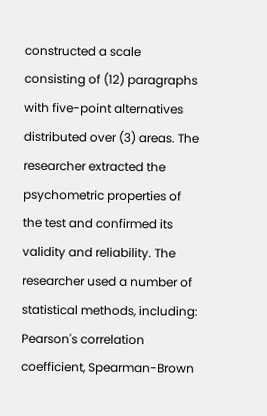constructed a scale consisting of (12) paragraphs with five-point alternatives distributed over (3) areas. The researcher extracted the psychometric properties of the test and confirmed its validity and reliability. The researcher used a number of statistical methods, including: Pearson's correlation coefficient, Spearman-Brown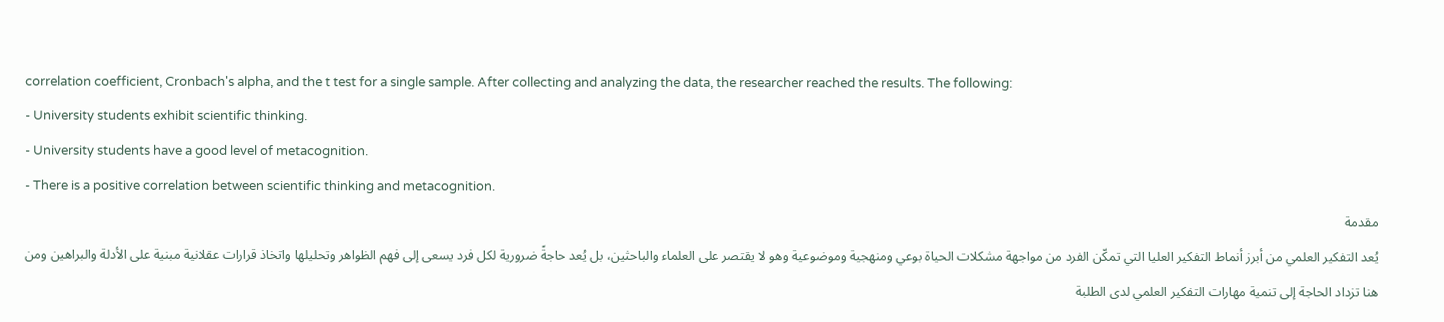correlation coefficient, Cronbach's alpha, and the t test for a single sample. After collecting and analyzing the data, the researcher reached the results. The following:
- University students exhibit scientific thinking.
- University students have a good level of metacognition.
- There is a positive correlation between scientific thinking and metacognition.
مقدمة
يُعد التفكير العلمي من أبرز أنماط التفكير العليا التي تمكّن الفرد من مواجهة مشكلات الحياة بوعي ومنهجية وموضوعية وهو لا يقتصر على العلماء والباحثين، بل يُعد حاجةً ضرورية لكل فرد يسعى إلى فهم الظواهر وتحليلها واتخاذ قرارات عقلانية مبنية على الأدلة والبراهين ومن هنا تزداد الحاجة إلى تنمية مهارات التفكير العلمي لدى الطلبة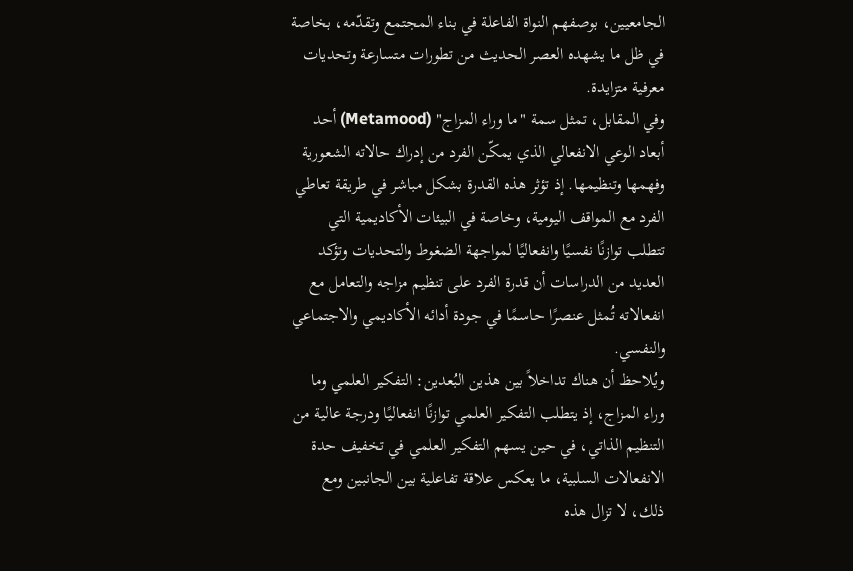الجامعيين، بوصفهم النواة الفاعلة في بناء المجتمع وتقدّمه، بخاصة في ظل ما يشهده العصر الحديث من تطورات متسارعة وتحديات معرفية متزايدة.
وفي المقابل، تمثل سمة "ما وراء المزاج" (Metamood) أحد أبعاد الوعي الانفعالي الذي يمكّن الفرد من إدراك حالاته الشعورية وفهمها وتنظيمها. إذ تؤثر هذه القدرة بشكل مباشر في طريقة تعاطي الفرد مع المواقف اليومية، وخاصة في البيئات الأكاديمية التي تتطلب توازنًا نفسيًا وانفعاليًا لمواجهة الضغوط والتحديات وتؤكد العديد من الدراسات أن قدرة الفرد على تنظيم مزاجه والتعامل مع انفعالاته تُمثل عنصرًا حاسمًا في جودة أدائه الأكاديمي والاجتماعي والنفسي.
ويُلاحظ أن هناك تداخلاً بين هذين البُعدين: التفكير العلمي وما وراء المزاج، إذ يتطلب التفكير العلمي توازنًا انفعاليًا ودرجة عالية من التنظيم الذاتي، في حين يسهم التفكير العلمي في تخفيف حدة الانفعالات السلبية، ما يعكس علاقة تفاعلية بين الجانبين ومع ذلك، لا تزال هذه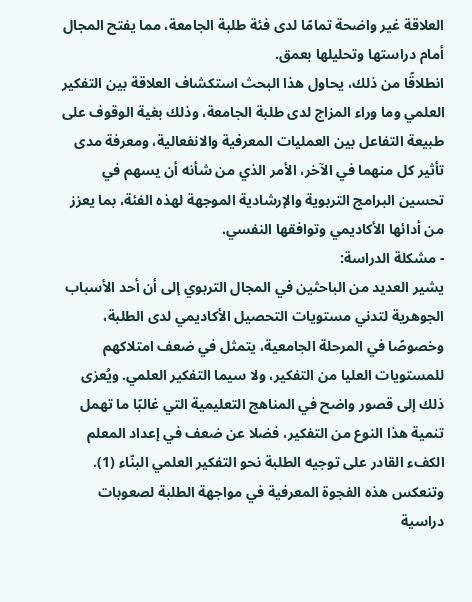العلاقة غير واضحة تمامًا لدى فئة طلبة الجامعة، مما يفتح المجال أمام دراستها وتحليلها بعمق.
انطلاقًا من ذلك، يحاول هذا البحث استكشاف العلاقة بين التفكير العلمي وما وراء المزاج لدى طلبة الجامعة، وذلك بغية الوقوف على طبيعة التفاعل بين العمليات المعرفية والانفعالية، ومعرفة مدى تأثير كل منهما في الآخر، الأمر الذي من شأنه أن يسهم في تحسين البرامج التربوية والإرشادية الموجهة لهذه الفئة، بما يعزز من أدائها الأكاديمي وتوافقها النفسي.
- مشكلة الدراسة:
يشير العديد من الباحثين في المجال التربوي إلى أن أحد الأسباب الجوهرية لتدني مستويات التحصيل الأكاديمي لدى الطلبة، وخصوصًا في المرحلة الجامعية، يتمثل في ضعف امتلاكهم للمستويات العليا من التفكير، ولا سيما التفكير العلمي. ويُعزى ذلك إلى قصور واضح في المناهج التعليمية التي غالبًا ما تهمل تنمية هذا النوع من التفكير، فضلا عن ضعف في إعداد المعلم الكفء القادر على توجيه الطلبة نحو التفكير العلمي البنّاء (1). وتنعكس هذه الفجوة المعرفية في مواجهة الطلبة لصعوبات دراسية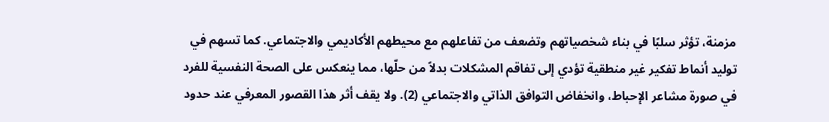مزمنة، تؤثر سلبًا في بناء شخصياتهم وتضعف من تفاعلهم مع محيطهم الأكاديمي والاجتماعي. كما تسهم في توليد أنماط تفكير غير منطقية تؤدي إلى تفاقم المشكلات بدلاً من حلّها، مما ينعكس على الصحة النفسية للفرد في صورة مشاعر الإحباط، وانخفاض التوافق الذاتي والاجتماعي (2). ولا يقف أثر هذا القصور المعرفي عند حدود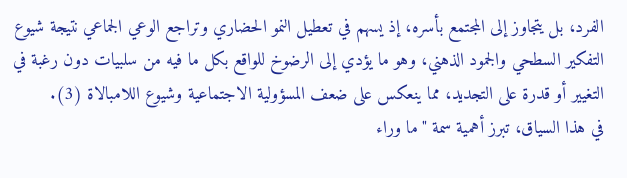الفرد، بل يتجاوز إلى المجتمع بأسره، إذ يسهم في تعطيل النمو الحضاري وتراجع الوعي الجماعي نتيجة شيوع التفكير السطحي والجمود الذهني، وهو ما يؤدي إلى الرضوخ للواقع بكل ما فيه من سلبيات دون رغبة في التغيير أو قدرة على التجديد، مما ينعكس على ضعف المسؤولية الاجتماعية وشيوع اللامبالاة (3).
في هذا السياق، تبرز أهمية سمة "ما وراء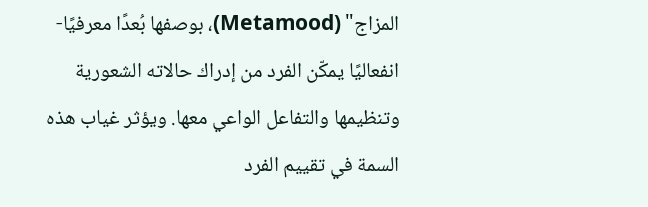المزاج" (Metamood)، بوصفها بُعدًا معرفيًا-انفعاليًا يمكّن الفرد من إدراك حالاته الشعورية وتنظيمها والتفاعل الواعي معها. ويؤثر غياب هذه السمة في تقييم الفرد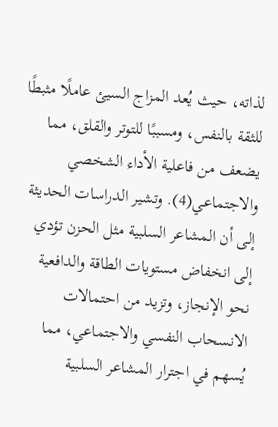لذاته، حيث يُعد المزاج السيئ عاملًا مثبطًا للثقة بالنفس، ومسببًا للتوتر والقلق، مما يضعف من فاعلية الأداء الشخصي والاجتماعي(4). وتشير الدراسات الحديثة إلى أن المشاعر السلبية مثل الحزن تؤدي إلى انخفاض مستويات الطاقة والدافعية نحو الإنجاز، وتزيد من احتمالات الانسحاب النفسي والاجتماعي، مما يُسهم في اجترار المشاعر السلبية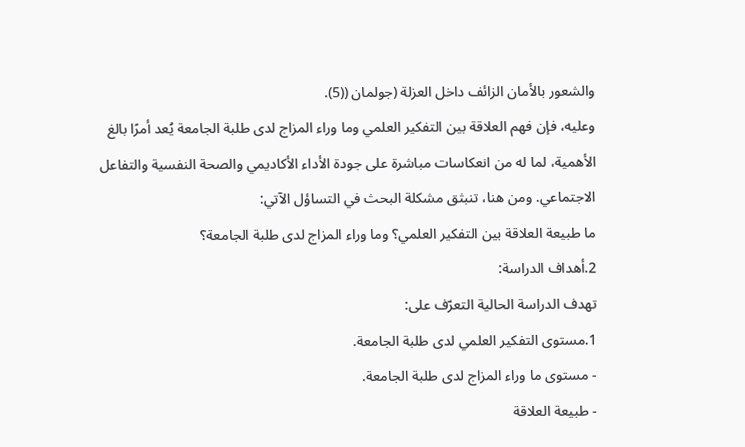والشعور بالأمان الزائف داخل العزلة (جولمان ((5).
وعليه، فإن فهم العلاقة بين التفكير العلمي وما وراء المزاج لدى طلبة الجامعة يُعد أمرًا بالغ الأهمية، لما له من انعكاسات مباشرة على جودة الأداء الأكاديمي والصحة النفسية والتفاعل الاجتماعي. ومن هنا، تنبثق مشكلة البحث في التساؤل الآتي:
ما طبيعة العلاقة بين التفكير العلمي؟ وما وراء المزاج لدى طلبة الجامعة؟
2.أهداف الدراسة:
تهدف الدراسة الحالية التعرّف على:
1.مستوى التفكير العلمي لدى طلبة الجامعة.
- مستوى ما وراء المزاج لدى طلبة الجامعة.
- طبيعة العلاقة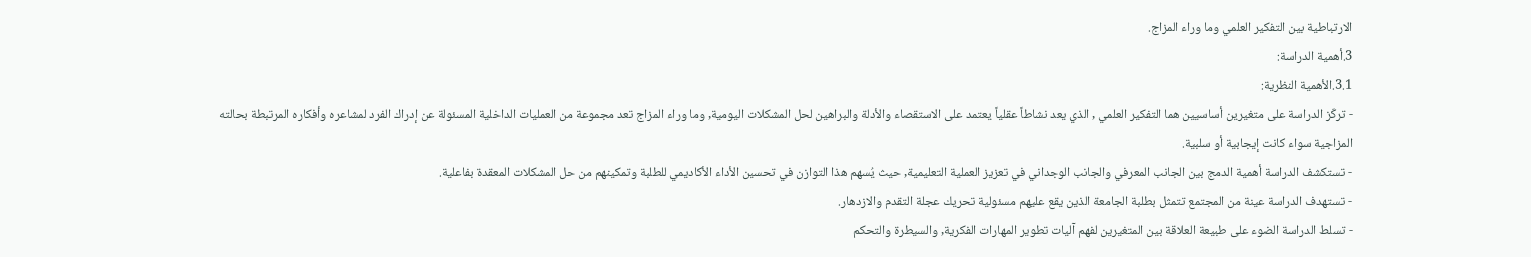الارتباطية بين التفكير العلمي وما وراء المزاج.
3.أهمية الدراسة:
3.1.الأهمية النظرية:
- تركّز الدراسة على متغيرين أساسيين هما التفكير العلمي , الذي يعد نشاطاً عقلياً يعتمد على الاستقصاء والأدلة والبراهين لحل المشكلات اليومية, وما وراء المزاج تعد مجموعة من العمليات الداخلية المسئولة عن إدراك الفرد لمشاعره وأفكاره المرتبطة بحالته المزاجية سواء كانت إيجابية أو سلبية.
- تستكشف الدراسة أهمية الدمج بين الجانب المعرفي والجانب الوجداني في تعزيز العملية التعليمية, حيث يُسهم هذا التوازن في تحسين الأداء الأكاديمي للطلبة وتمكينهم من حل المشكلات المعقدة بفاعلية.
- تستهدف الدراسة عينة من المجتمع تتمثل بطلبة الجامعة الذين يقع عليهم مسئولية تحريك عجلة التقدم والازدهار.
- تسلط الدراسة الضوء على طبيعة العلاقة بين المتغيرين لفهم آليات تطوير المهارات الفكرية, والسيطرة والتحكم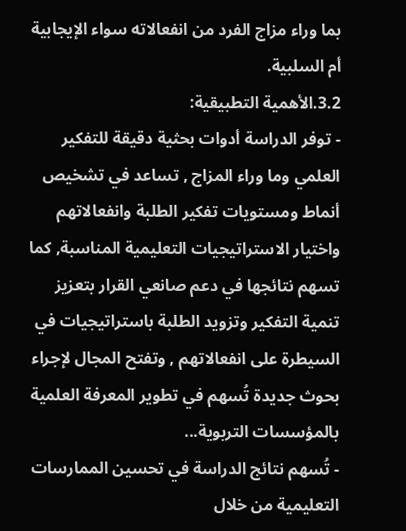بما وراء مزاج الفرد من انفعالاته سواء الإيجابية أم السلبية.
3.2.الأهمية التطبيقية:
- توفر الدراسة أدوات بحثية دقيقة للتفكير العلمي وما وراء المزاج , تساعد في تشخيص أنماط ومستويات تفكير الطلبة وانفعالاتهم واختيار الاستراتيجيات التعليمية المناسبة, كما تسهم نتائجها في دعم صانعي القرار بتعزيز تنمية التفكير وتزويد الطلبة باستراتيجيات في السيطرة على انفعالاتهم , وتفتح المجال لإجراء بحوث جديدة تُسهم في تطوير المعرفة العلمية بالمؤسسات التربوية...
- تُسهم نتائج الدراسة في تحسين الممارسات التعليمية من خلال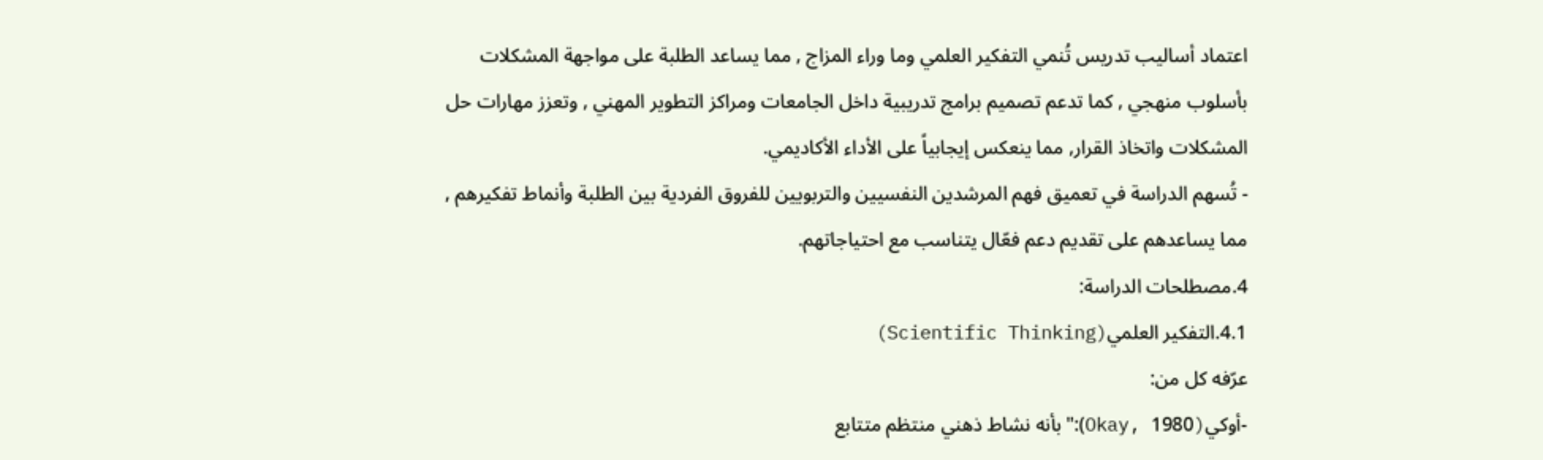اعتماد أساليب تدريس تُنمي التفكير العلمي وما وراء المزاج , مما يساعد الطلبة على مواجهة المشكلات بأسلوب منهجي , كما تدعم تصميم برامج تدريبية داخل الجامعات ومراكز التطوير المهني , وتعزز مهارات حل المشكلات واتخاذ القرار, مما ينعكس إيجابياً على الأداء الأكاديمي.
- تُسهم الدراسة في تعميق فهم المرشدين النفسيين والتربويين للفروق الفردية بين الطلبة وأنماط تفكيرهم , مما يساعدهم على تقديم دعم فعّال يتناسب مع احتياجاتهم.
4.مصطلحات الدراسة:
4.1.التفكير العلمي(Scientific Thinking)
عرّفه كل من:
-أوكي(Okay, 1980):"بأنه نشاط ذهني منتظم متتابع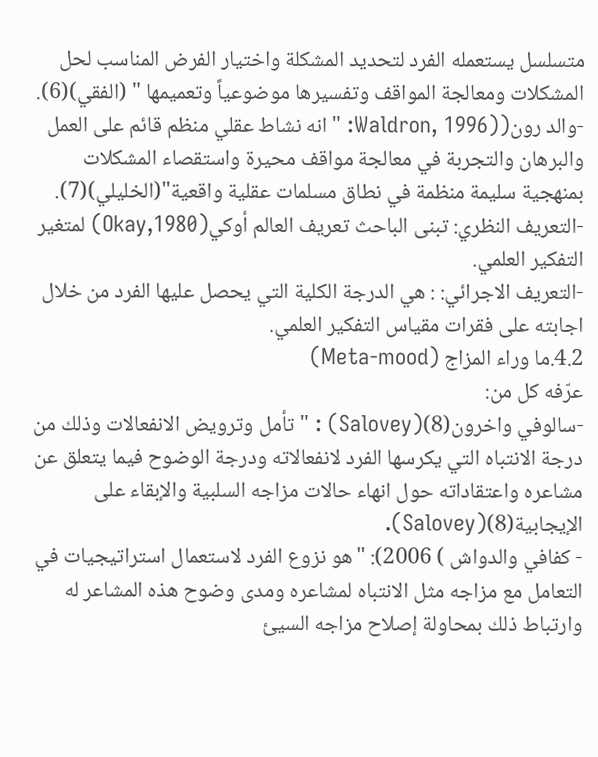متسلسل يستعمله الفرد لتحديد المشكلة واختيار الفرض المناسب لحل المشكلات ومعالجة المواقف وتفسيرها موضوعياً وتعميمها " (الفقي)(6).
-والد رون((Waldron, 1996: "انه نشاط عقلي منظم قائم على العمل والبرهان والتجربة في معالجة مواقف محيرة واستقصاء المشكلات بمنهجية سليمة منظمة في نطاق مسلمات عقلية واقعية"(الخليلي)(7).
-التعريف النظري: تبنى الباحث تعريف العالم أوكي(Okay,1980) لمتغير التفكير العلمي.
-التعريف الاجرائي: : هي الدرجة الكلية التي يحصل عليها الفرد من خلال اجابته على فقرات مقياس التفكير العلمي.
4.2.ما وراء المزاج (Meta-mood)
عرّفه كل من:
-سالوفي واخرون(8)(Salovey) : "تأمل وترويض الانفعالات وذلك من درجة الانتباه التي يكرسها الفرد لانفعالاته ودرجة الوضوح فيما يتعلق عن مشاعره واعتقاداته حول انهاء حالات مزاجه السلبية والإبقاء على الإيجابية(8)(Salovey).
- كفافي والدواش ) 2006): "هو نزوع الفرد لاستعمال استراتيجيات في التعامل مع مزاجه مثل الانتباه لمشاعره ومدى وضوح هذه المشاعر له وارتباط ذلك بمحاولة إصلاح مزاجه السيئ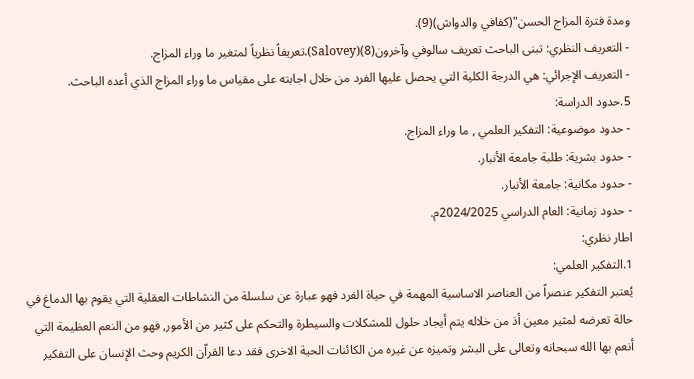ومدة فترة المزاج الحسن"(كفافي والدواش)(9).
- التعريف النظري: تبنى الباحث تعريف سالوفي وآخرون(8)(Salovey).تعريفاً نظرياً لمتغير ما وراء المزاج.
- التعريف الإجرائي: هي الدرجة الكلية التي يحصل عليها الفرد من خلال اجابته على مقياس ما وراء المزاج الذي أعده الباحث.
5.حدود الدراسة:
- حدود موضوعية: التفكير العلمي , ما وراء المزاج.
- حدود بشرية: طلبة جامعة الأنبار.
- حدود مكانية: جامعة الأنبار.
- حدود زمانية: العام الدراسي 2024/2025م.
اطار نظري:
1.التفكير العلمي:
يُعتبر التفكير عنصراً من العناصر الاساسية المهمة في حياة الفرد فهو عبارة عن سلسلة من النشاطات العقلية التي يقوم بها الدماغ في حالة تعرضه لمثير معين أذ من خلاله يتم أيجاد حلول للمشكلات والسيطرة والتحكم على كثير من الأمور, فهو من النعم العظيمة التي أنعم بها الله سبحانه وتعالى على البشر وتميزه عن غيره من الكائنات الحية الاخرى فقد دعا القراّن الكريم وحث الإنسان على التفكير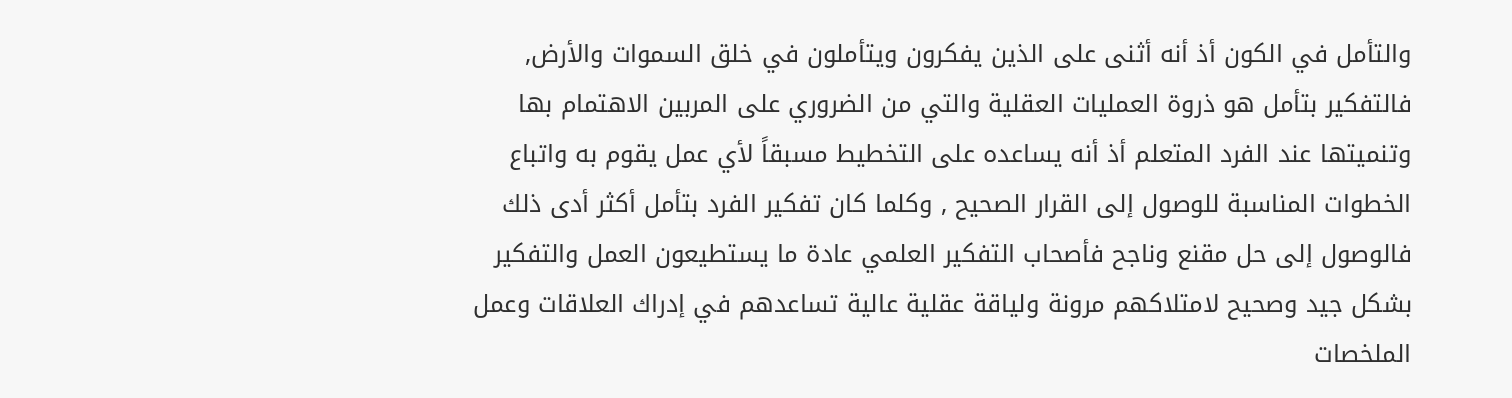والتأمل في الكون أذ أنه أثنى على الذين يفكرون ويتأملون في خلق السموات والأرض, فالتفكير بتأمل هو ذروة العمليات العقلية والتي من الضروري على المربين الاهتمام بها وتنميتها عند الفرد المتعلم أذ أنه يساعده على التخطيط مسبقاً لأي عمل يقوم به واتباع الخطوات المناسبة للوصول إلى القرار الصحيح , وكلما كان تفكير الفرد بتأمل أكثر أدى ذلك فالوصول إلى حل مقنع وناجح فأصحاب التفكير العلمي عادة ما يستطيعون العمل والتفكير بشكل جيد وصحيح لامتلاكهم مرونة ولياقة عقلية عالية تساعدهم في إدراك العلاقات وعمل الملخصات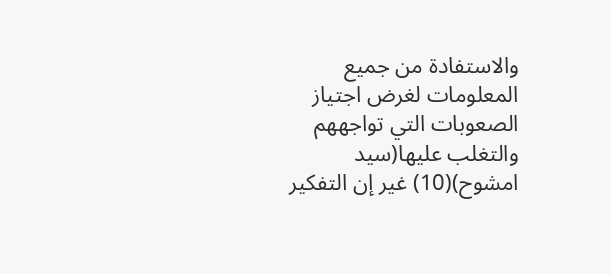والاستفادة من جميع المعلومات لغرض اجتياز الصعوبات التي تواجههم والتغلب عليها(سيد امشوح)(10) غير إن التفكير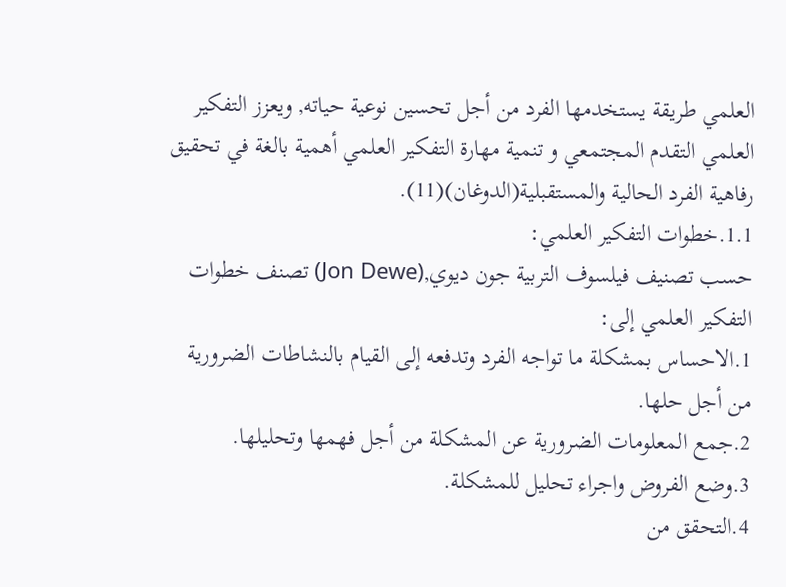العلمي طريقة يستخدمها الفرد من أجل تحسين نوعية حياته, ويعزز التفكير العلمي التقدم المجتمعي و تنمية مهارة التفكير العلمي أهمية بالغة في تحقيق رفاهية الفرد الحالية والمستقبلية(الدوغان)(11).
1.1.خطوات التفكير العلمي:
حسب تصنيف فيلسوف التربية جون ديوي,(Jon Dewe) تصنف خطوات التفكير العلمي إلى:
1.الاحساس بمشكلة ما تواجه الفرد وتدفعه إلى القيام بالنشاطات الضرورية من أجل حلها.
2.جمع المعلومات الضرورية عن المشكلة من أجل فهمها وتحليلها.
3.وضع الفروض واجراء تحليل للمشكلة.
4.التحقق من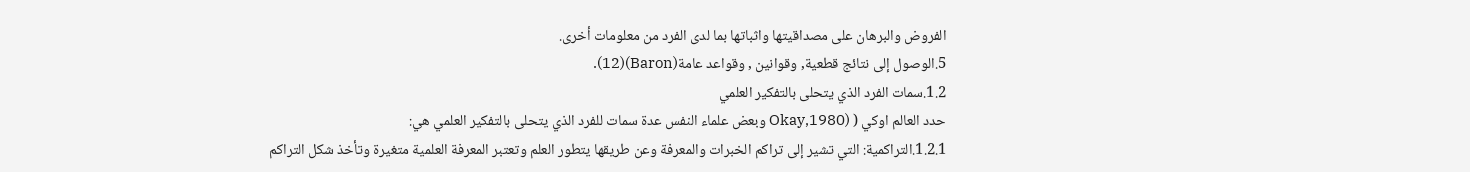الفروض والبرهان على مصداقيتها واثباتها بما لدى الفرد من معلومات أخرى.
5.الوصول إلى نتائج قطعية, وقوانين , وقواعد عامة(Baron)(12).
1.2.سمات الفرد الذي يتحلى بالتفكير العلمي
حدد العالم اوكي ( (Okay,1980 وبعض علماء النفس عدة سمات للفرد الذي يتحلى بالتفكير العلمي هي:
1.2.1.التراكمية: التي تشير إلى تراكم الخبرات والمعرفة وعن طريقها يتطور العلم وتعتبر المعرفة العلمية متغيرة وتأخذ شكل التراكم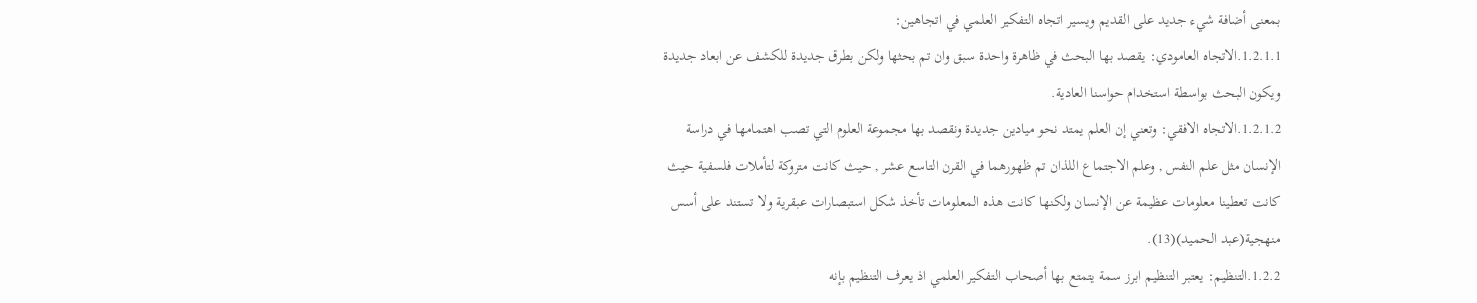بمعنى أضافة شيء جديد على القديم ويسير اتجاه التفكير العلمي في اتجاهين:
1.2.1.1.الاتجاه العامودي: يقصد بها البحث في ظاهرة واحدة سبق وان تم بحثها ولكن بطرق جديدة للكشف عن ابعاد جديدة ويكون البحث بواسطة استخدام حواسنا العادية.
1.2.1.2.الاتجاه الافقي: وتعني إن العلم يمتد نحو ميادين جديدة ونقصد بها مجموعة العلوم التي تصب اهتمامها في دراسة الإنسان مثل علم النفس , وعلم الاجتماع اللذان تم ظهورهما في القرن التاسع عشر , حيث كانت متروكة لتأملات فلسفية حيث كانت تعطينا معلومات عظيمة عن الإنسان ولكنها كانت هذه المعلومات تأخذ شكل استبصارات عبقرية ولا تستند على أسس منهجية(عبد الحميد)(13).
1.2.2.التنظيم: يعتبر التنظيم ابرز سمة يتمتع بها أصحاب التفكير العلمي اذ يعرف التنظيم بإنه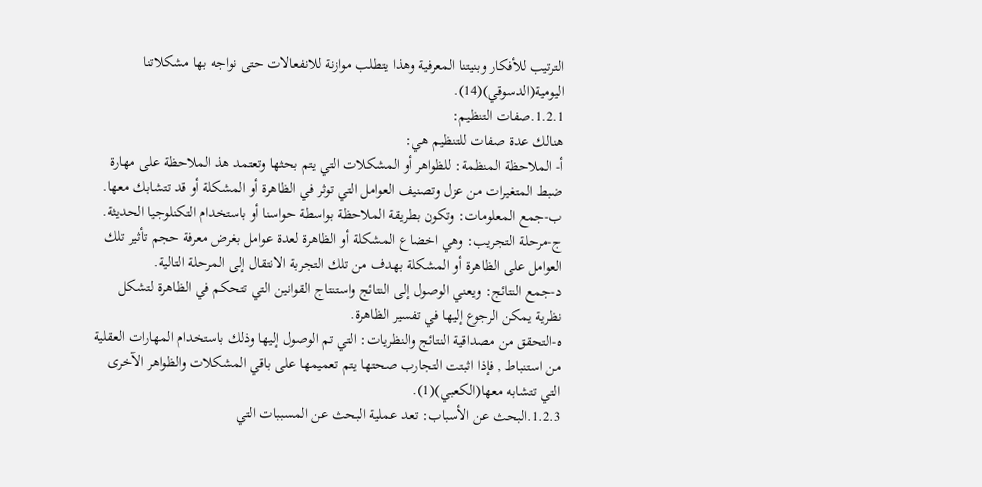الترتيب للأفكار وبنيتنا المعرفية وهذا يتطلب موازنة للانفعالات حتى نواجه بها مشكلاتنا اليومية(الدسوقي)(14).
1.2.1.صفات التنظيم:
هنالك عدة صفات للتنظيم هي:
أ- الملاحظة المنظمة: للظواهر أو المشكلات التي يتم بحثها وتعتمد هذ الملاحظة على مهارة ضبط المتغيرات من عزل وتصنيف العوامل التي توثر في الظاهرة أو المشكلة أو قد تتشابك معها.
ب-جمع المعلومات: وتكون بطريقة الملاحظة بواسطة حواسنا أو باستخدام التكنلوجيا الحديثة.
ج-مرحلة التجريب: وهي اخضاع المشكلة أو الظاهرة لعدة عوامل بغرض معرفة حجم تأثير تلك العوامل على الظاهرة أو المشكلة بهدف من تلك التجربة الانتقال إلى المرحلة التالية.
د-جمع النتائج: ويعني الوصول إلى النتائج واستنتاج القوانين التي تتحكم في الظاهرة لتشكل نظرية يمكن الرجوع إليها في تفسير الظاهرة.
ه-التحقق من مصداقية النتائج والنظريات: التي تم الوصول إليها وذلك باستخدام المهارات العقلية من استنباط , فإذا اثبتت التجارب صحتها يتم تعميمها على باقي المشكلات والظواهر الآخرى التي تتشابه معها(الكعبي)(1).
1.2.3.البحث عن الأسباب: تعد عملية البحث عن المسببات التي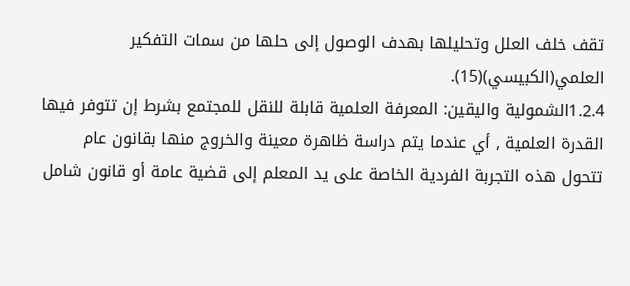تقف خلف العلل وتحليلها بهدف الوصول إلى حلها من سمات التفكير العلمي(الكبيسي)(15).
1.2.4الشمولية واليقين: المعرفة العلمية قابلة للنقل للمجتمع بشرط إن تتوفر فيها القدرة العلمية , أي عندما يتم دراسة ظاهرة معينة والخروج منها بقانون عام تتحول هذه التجربة الفردية الخاصة على يد المعلم إلى قضية عامة أو قانون شامل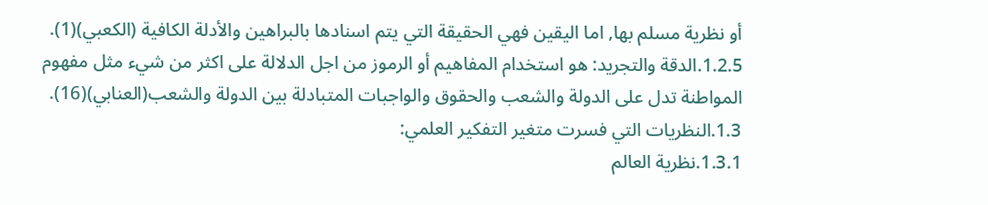أو نظرية مسلم بها, اما اليقين فهي الحقيقة التي يتم اسنادها بالبراهين والأدلة الكافية (الكعبي)(1).
1.2.5.الدقة والتجريد: هو استخدام المفاهيم أو الرموز من اجل الدلالة على اكثر من شيء مثل مفهوم المواطنة تدل على الدولة والشعب والحقوق والواجبات المتبادلة بين الدولة والشعب(العنابي)(16).
1.3.النظريات التي فسرت متغير التفكير العلمي:
1.3.1.نظرية العالم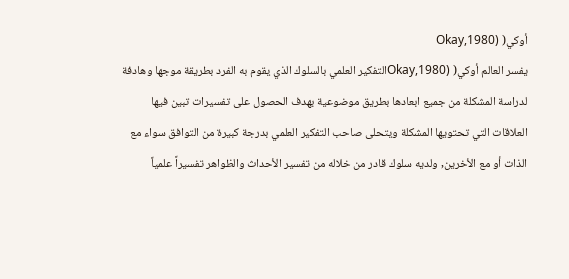أوكي( (Okay,1980
يفسر العالم أوكي( (Okay,1980التفكير العلمي بالسلوك الذي يقوم به الفرد بطريقة موجها وهادفة لدراسة المشكلة من جميع ابعادها بطريق موضوعية بهدف الحصول على تفسيرات تبين فيها العلاقات التي تحتويها المشكلة ويتحلى صاحب التفكير العلمي بدرجة كبيرة من التوافق سواء مع الذات أو مع الأخرين, ولديه سلوك قادر من خلاله من تفسير الأحداث والظواهر تفسيراً علمياً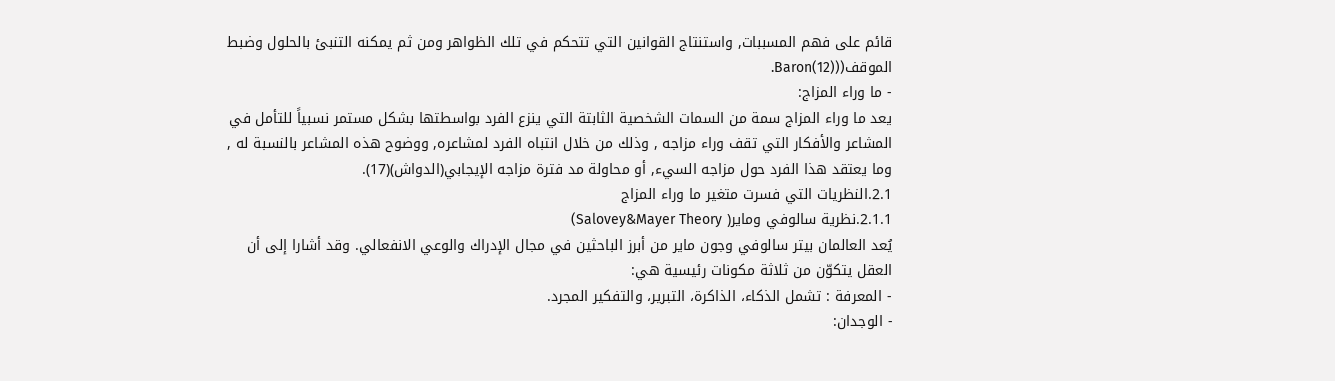قائم على فهم المسببات, واستنتاج القوانين التي تتحكم في تلك الظواهر ومن ثم يمكنه التنبئ بالحلول وضبط الموقف((Baron(12).
- ما وراء المزاج:
يعد ما وراء المزاج سمة من السمات الشخصية الثابتة التي ينزع الفرد بواسطتها بشكل مستمر نسبياً للتأمل في المشاعر والأفكار التي تقف وراء مزاجه , وذلك من خلال انتباه الفرد لمشاعره, ووضوح هذه المشاعر بالنسبة له , وما يعتقد هذا الفرد حول مزاجه السيء, أو محاولة مد فترة مزاجه الإيجابي(الدواش)(17).
2.1.النظريات التي فسرت متغير ما وراء المزاج
2.1.1.نظرية سالوفي وماير( Salovey&Mayer Theory)
يُعد العالمان بيتر سالوفي وجون ماير من أبرز الباحثين في مجال الإدراك والوعي الانفعالي. وقد أشارا إلى أن العقل يتكوّن من ثلاثة مكونات رئيسية هي:
- المعرفة : تشمل الذكاء، الذاكرة، التبرير، والتفكير المجرد.
- الوجدان: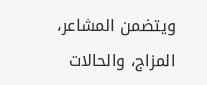ويتضمن المشاعر، المزاج، والحالات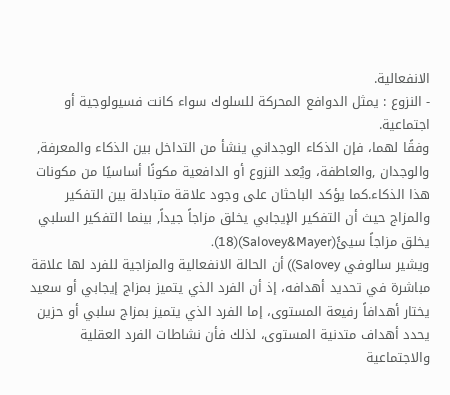الانفعالية.
- النزوع : يمثل الدوافع المحركة للسلوك سواء كانت فسيولوجية أو اجتماعية.
وفقًا لهما، فإن الذكاء الوجداني ينشأ من التداخل بين الذكاء والمعرفة, والوجدان ,والعاطفة، ويُعد النزوع أو الدافعية مكونًا أساسيًا من مكونات هذا الذكاء.كما يؤكد الباحثان على وجود علاقة متبادلة بين التفكير والمزاج حيث أن التفكير الإيجابي يخلق مزاجاً جيداً, بينما التفكير السلبي يخلق مزاجاً سيئً(Salovey&Mayer)(18).
ويشير سالوفي Salovey)) أن الحالة الانفعالية والمزاجية للفرد لها علاقة مباشرة في تحديد أهدافه، إذ أن الفرد الذي يتميز بمزاج إيجابي أو سعيد يختار أهدافاً رفيعة المستوى، إما الفرد الذي يتميز بمزاج سلبي أو حزين يحدد أهداف متدنية المستوى، لذلك فأن نشاطات الفرد العقلية والاجتماعية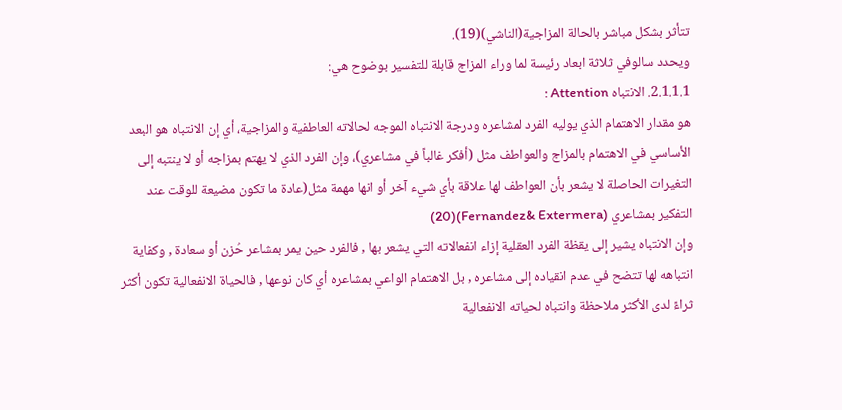تتأثر بشكل مباشر بالحالة المزاجية(الناشي)(19).
ويحدد سالوفي ثلاثة ابعاد رئيسة لما وراء المزاج قابلة للتفسير بوضوح هي:
2.1.1.1. الانتباه Attention :
هو مقدار الاهتمام الذي يوليه الفرد لمشاعره ودرجة الانتباه الموجه لحالاته العاطفية والمزاجية، أي إن الانتباه هو البعد الأساسي في الاهتمام بالمزاج والعواطف مثل (أفكر غالباً في مشاعري)، وإن الفرد الذي لا يهتم بمزاجه أو لا ينتبه إلى التغيرات الحاصلة لا يشعر بأن العواطف لها علاقة بأي شيء آخر أو انها مهمة مثل(عادة ما تكون مضيعة للوقت عند التفكير بمشاعري (Fernandez& Extermera)(20)
وإن الانتباه يشير إلى يقظة الفرد العقلية إزاء انفعالاته التي يشعر بها , فالفرد حين يمر بمشاعر حُزن أو سعادة , وكفاية انتباهه لها تتضح في عدم انقياده إلى مشاعره , بل الاهتمام الواعي بمشاعره أي كان نوعها , فالحياة الانفعالية تكون أكثر ثراءً لدى الأكثر ملاحظة وانتباه لحياته الانفعالية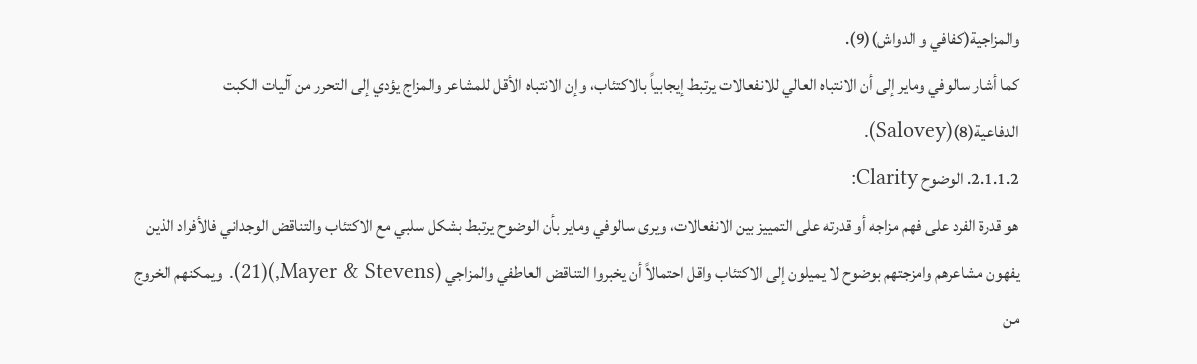والمزاجية(كفافي و الدواش)(9).
كما أشار سالوفي وماير إلى أن الانتباه العالي للانفعالات يرتبط إيجابياً بالاكتئاب، وإن الانتباه الأقل للمشاعر والمزاج يؤدي إلى التحرر من آليات الكبت الدفاعية(8)(Salovey).
2.1.1.2. الوضوح Clarity:
هو قدرة الفرد على فهم مزاجه أو قدرته على التمييز بين الانفعالات، ويرى سالوفي وماير بأن الوضوح يرتبط بشكل سلبي مع الاكتئاب والتناقض الوجداني فالأفراد الذين يفهون مشاعرهم وامزجتهم بوضوح لا يميلون إلى الاكتئاب واقل احتمالاً أن يخبروا التناقض العاطفي والمزاجي (Mayer & Stevens,)(21). ويمكنهم الخروج من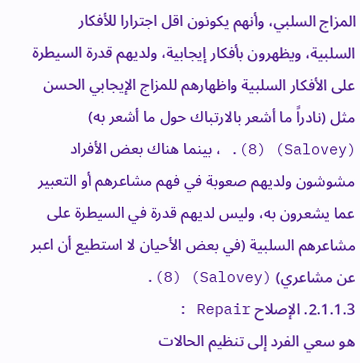المزاج السلبي، وأنهم يكونون اقل اجترارا للأفكار السلبية، ويظهرون بأفكار إيجابية، ولديهم قدرة السيطرة على الأفكار السلبية واظهارهم للمزاج الإيجابي الحسن مثل (نادراً ما أشعر بالارتباك حول ما أشعر به) (Salovey) (8). ، بينما هناك بعض الأفراد مشوشون ولديهم صعوبة في فهم مشاعرهم أو التعبير عما يشعرون به، وليس لديهم قدرة في السيطرة على مشاعرهم السلبية (في بعض الأحيان لا استطيع أن اعبر عن مشاعري) (Salovey) (8).
2.1.1.3. الإصلاح Repair :
هو سعي الفرد إلى تنظيم الحالات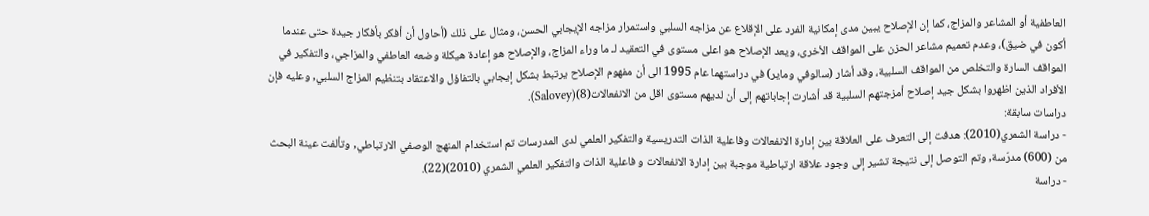العاطفية أو المشاعر والمزاج، كما إن الإصلاح يبين مدى إمكانية الفرد على الإقلاع عن مزاجه السلبي واستمرار مزاجه الإيجابي الحسن، ومثال على ذلك (أحاول أن أفكر بأفكار جيدة حتى عندما أكون في ضيق)، وعدم تعميم مشاعر الحزن على المواقف الأخرى، ويعد الإصلاح هو اعلى مستوى في التعقيد لـ ما وراء المزاج، والإصلاح هو إعادة هيكلة وضعه العاطفي والمزاجي، والتفكير في المواقف السارة والتخلص من المواقف السلبية، وقد أشار (سالوفي وماير) في دراستهما عام 1995 الى أن مفهوم الإصلاح يرتبط بشكل إيجابي بالتفاؤل والاعتقاد بتنظيم المزاج السلبي, وعليه فإن الأفراد الذين اظهروا بشكل جيد إصلاح أمزجتهم السلبية قد أشارت إجاباتهم إلى أن لديهم مستوى اقل من الانفعالات(8)(Salovey).
دراسات سابقة:
- دراسة الشمري(2010): هدفت إلى التعرف على العلاقة بين إدارة الانفعالات وفاعلية الذات التدريسية والتفكير العلمي لدى المدرسات تم استخدام المنهج الوصفي الارتباطي, وتألفت عينة البحث من (600) مدرّسة, وتم التوصل إلى نتيجة تشير إلى وجود علاقة ارتباطية موجبة بين إدارة الانفعالات و فاعلية الذات والتفكير العلمي الشمري (2010)(22).
- دراسة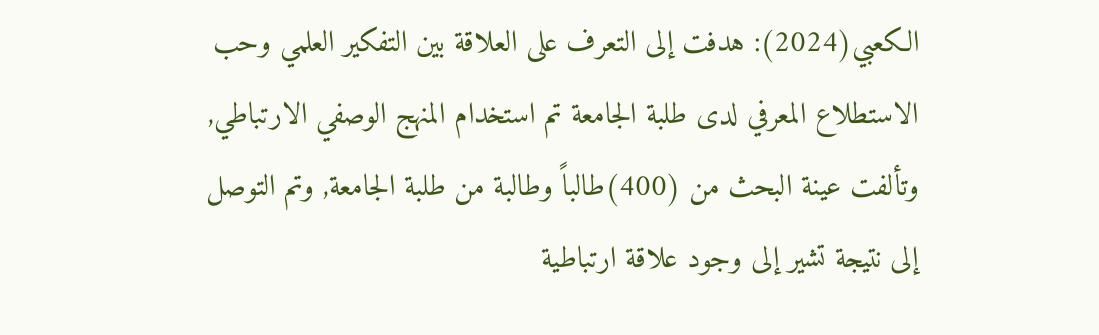الكعبي(2024): هدفت إلى التعرف على العلاقة بين التفكير العلمي وحب الاستطلاع المعرفي لدى طلبة الجامعة تم استخدام المنهج الوصفي الارتباطي, وتألفت عينة البحث من (400)طالباً وطالبة من طلبة الجامعة, وتم التوصل إلى نتيجة تشير إلى وجود علاقة ارتباطية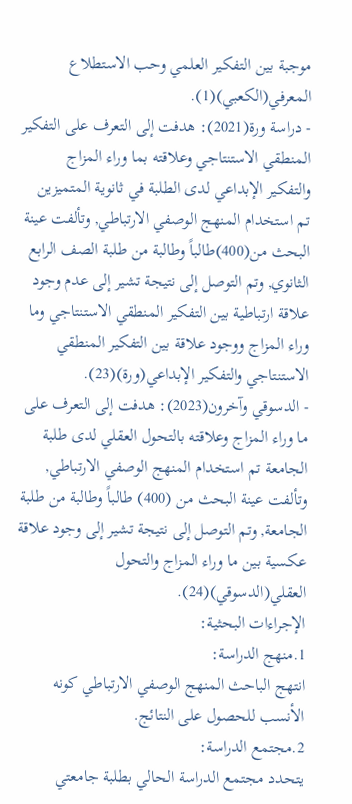موجبة بين التفكير العلمي وحب الاستطلاع المعرفي(الكعبي)(1).
- دراسة ورة(2021): هدفت إلى التعرف على التفكير المنطقي الاستنتاجي وعلاقته بما وراء المزاج والتفكير الإبداعي لدى الطلبة في ثانوية المتميزين تم استخدام المنهج الوصفي الارتباطي, وتألفت عينة البحث من(400)طالباً وطالبة من طلبة الصف الرابع الثانوي, وتم التوصل إلى نتيجة تشير إلى عدم وجود علاقة ارتباطية بين التفكير المنطقي الاستنتاجي وما وراء المزاج ووجود علاقة بين التفكير المنطقي الاستنتاجي والتفكير الإبداعي(ورة)(23).
- الدسوقي وآخرون(2023): هدفت إلى التعرف على ما وراء المزاج وعلاقته بالتحول العقلي لدى طلبة الجامعة تم استخدام المنهج الوصفي الارتباطي, وتألفت عينة البحث من (400) طالباً وطالبة من طلبة الجامعة, وتم التوصل إلى نتيجة تشير إلى وجود علاقة عكسية بين ما وراء المزاج والتحول العقلي(الدسوقي)(24).
الإجراءات البحثية:
1.منهج الدراسة:
انتهج الباحث المنهج الوصفي الارتباطي كونه الأنسب للحصول على النتائج.
2.مجتمع الدراسة:
يتحدد مجتمع الدراسة الحالي بطلبة جامعتي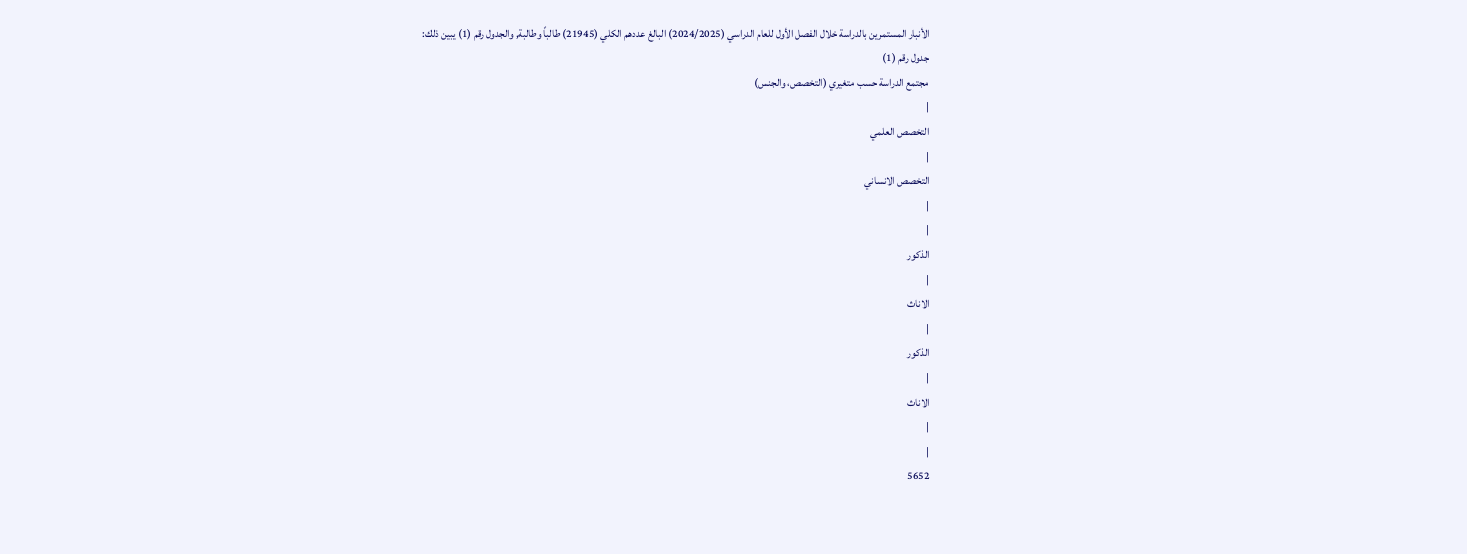الأنبار المستمرين بالدراسة خلال الفصل الأول للعام الدراسي (2024/2025) البالغ عددهم الكلي (21945) طالباً وطالبة, والجدول رقم (1) يبين ذلك:
جدول رقم (1)
مجتمع الدراسة حسب متغيري (التخصص، والجنس)
|
التخصص العلمي
|
التخصص الانساني
|
|
الذكور
|
الاناث
|
الذكور
|
الاناث
|
|
5652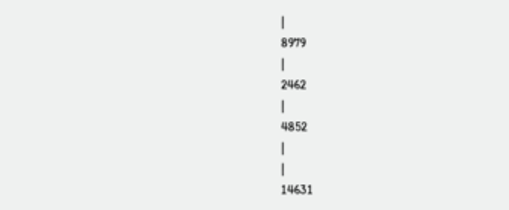|
8979
|
2462
|
4852
|
|
14631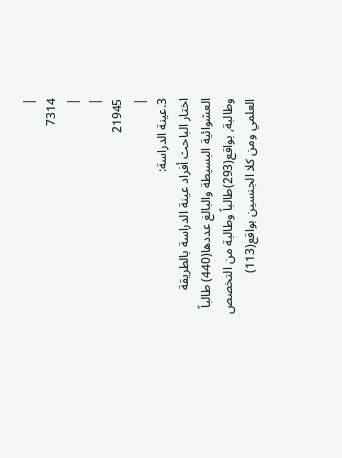|
7314
|
|
21945
|
3.عينة الدراسة:
اختار الباحث أفراد عينة الدراسة بالطريقة العشوائية البسيطة والبالغ عددها(440) طالباً وطالبة, بواقع(293)طالباً وطالبة من التخصص العلمي ومن كلا الجنسين بواقع(113)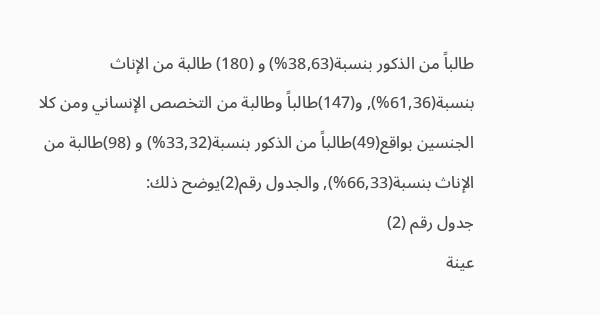طالباً من الذكور بنسبة(38,63%) و (180) طالبة من الإناث بنسبة(61,36%), و(147)طالباً وطالبة من التخصص الإنساني ومن كلا الجنسين بواقع(49)طالباً من الذكور بنسبة(33,32%) و (98)طالبة من الإناث بنسبة(66,33%), والجدول رقم(2)يوضح ذلك:
جدول رقم (2)
عينة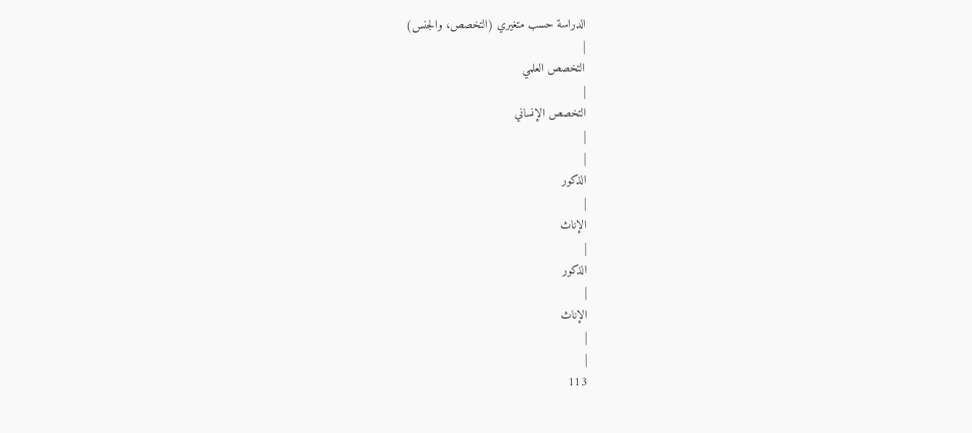الدراسة حسب متغيري (التخصص، والجنس)
|
التخصص العلمي
|
التخصص الإنساني
|
|
الذكور
|
الإناث
|
الذكور
|
الإناث
|
|
113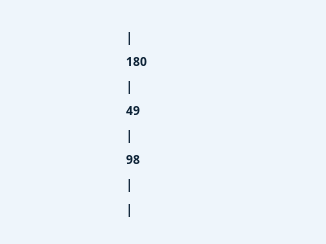|
180
|
49
|
98
|
|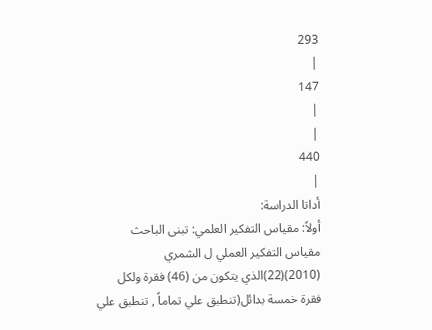293
|
147
|
|
440
|
أداتا الدراسة:
أولاً: مقياس التفكير العلمي: تبنى الباحث مقياس التفكير العملي ل الشمري (2010)(22)الذي يتكون من (46) فقرة ولكل فقرة خمسة بدائل(تنطبق علي تماماً , تنطبق علي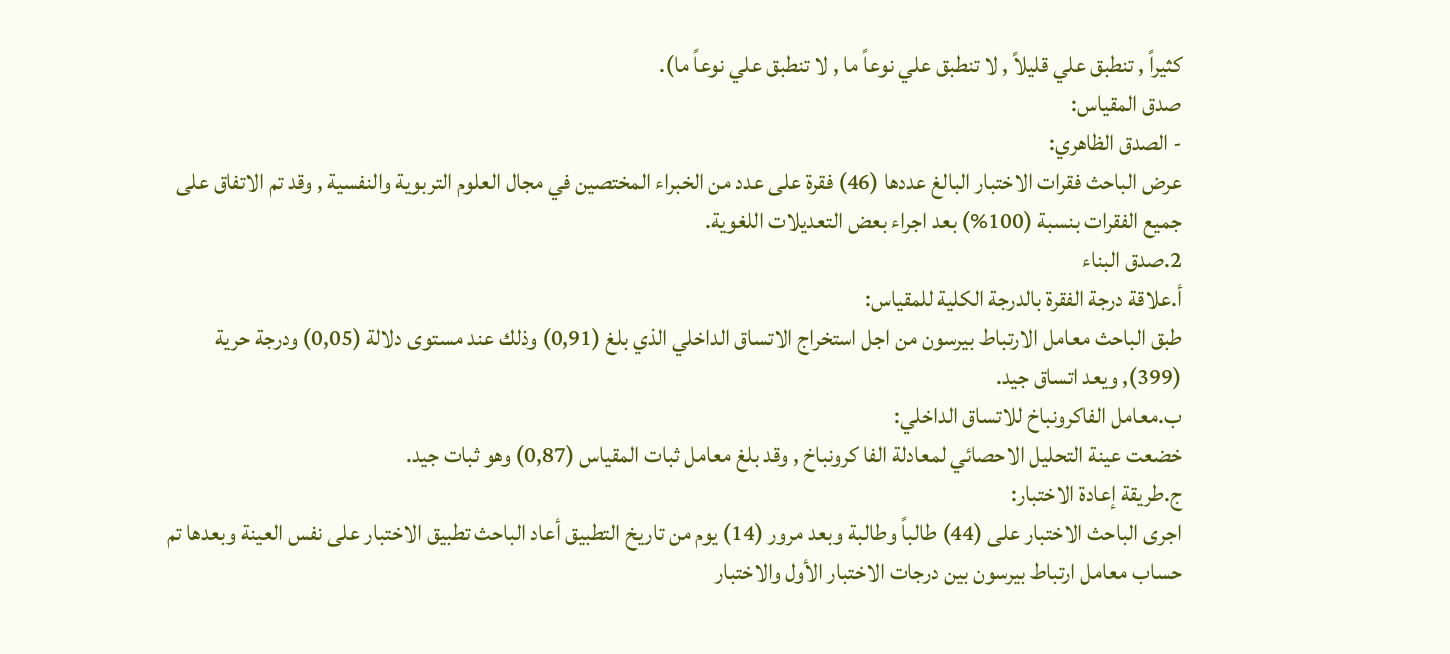كثيراً , تنطبق علي قليلاً , لا تنطبق علي نوعاً ما , لا تنطبق علي نوعاً ما).
صدق المقياس:
- الصدق الظاهري:
عرض الباحث فقرات الاختبار البالغ عددها (46) فقرة على عدد من الخبراء المختصين في مجال العلوم التربوية والنفسية , وقد تم الاتفاق على جميع الفقرات بنسبة (100%) بعد اجراء بعض التعديلات اللغوية.
2.صدق البناء
أ.علاقة درجة الفقرة بالدرجة الكلية للمقياس:
طبق الباحث معامل الارتباط بيرسون من اجل استخراج الاتساق الداخلي الذي بلغ (0,91) وذلك عند مستوى دلالة (0,05) ودرجة حرية (399), ويعد اتساق جيد.
ب.معامل الفاكرونباخ للاتساق الداخلي:
خضعت عينة التحليل الاحصائي لمعادلة الفا كرونباخ , وقد بلغ معامل ثبات المقياس (0,87) وهو ثبات جيد.
ج.طريقة إعادة الاختبار:
اجرى الباحث الاختبار على (44) طالباً وطالبة وبعد مرور (14) يوم من تاريخ التطبيق أعاد الباحث تطبيق الاختبار على نفس العينة وبعدها تم حساب معامل ارتباط بيرسون بين درجات الاختبار الأول والاختبار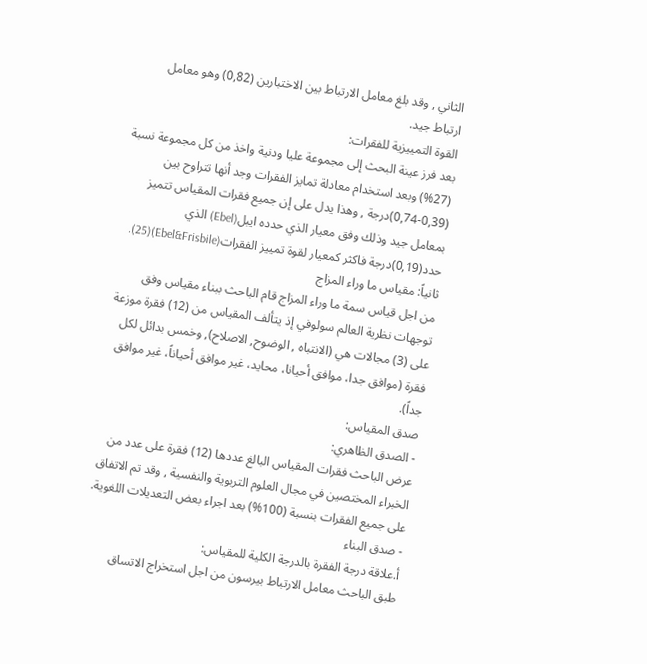الثاني , وقد بلغ معامل الارتباط بين الاختبارين (0,82) وهو معامل ارتباط جيد.
القوة التمييزية للفقرات:
بعد فرز عينة البحث إلى مجموعة عليا ودنية واخذ من كل مجموعة نسبة (27%) وبعد استخدام معادلة تمايز الفقرات وجد أنها تتراوح بين (0,39-0,74)درجة , وهذا يدل على إن جميع فقرات المقياس تتميز بمعامل جيد وذلك وفق معيار الذي حدده ايبل(Ebel) الذي حدد(0,19)درجة فاكثر كمعيار لقوة تمييز الفقرات(Ebel&Frisbile)(25).
ثانياً: مقياس ما وراء المزاج
من اجل قياس سمة ما وراء المزاج قام الباحث ببناء مقياس وفق توجهات نظرية العالم سولوفي إذ يتألف المقياس من (12) فقرة موزعة على (3) مجالات هي (الانتباه , الوضوح, الاصلاح), وخمس بدائل لكل فقرة (موافق جدا، موافق أحيانا، محايد، غير موافق أحياناً، غير موافق جداً).
صدق المقياس:
- الصدق الظاهري:
عرض الباحث فقرات المقياس البالغ عددها (12) فقرة على عدد من الخبراء المختصين في مجال العلوم التربوية والنفسية , وقد تم الاتفاق على جميع الفقرات بنسبة (100%) بعد اجراء بعض التعديلات اللغوية.
- صدق البناء
أ.علاقة درجة الفقرة بالدرجة الكلية للمقياس:
طبق الباحث معامل الارتباط بيرسون من اجل استخراج الاتساق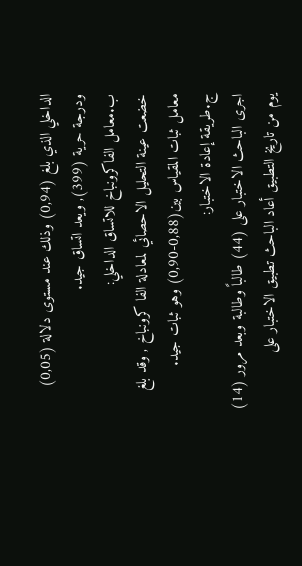الداخلي الذي بلغ (0,94) وذلك عند مستوى دلالة (0,05) ودرجة حرية (399), ويعد اتساق جيد.
ب.معامل الفاكرونباخ للاتساق الداخلي:
خضعت عينة التحليل الاحصائي لمعادلة الفا كرونباخ , وقد بلغ معامل ثبات المقياس بين(0,88-0,90) وهو ثبات جيد.
ج.طريقة إعادة الاختبار:
اجرى الباحث الاختبار على (44) طالباً وطالبة وبعد مرور (14) يوم من تاريخ التطبيق أعاد الباحث تطبيق الاختبار على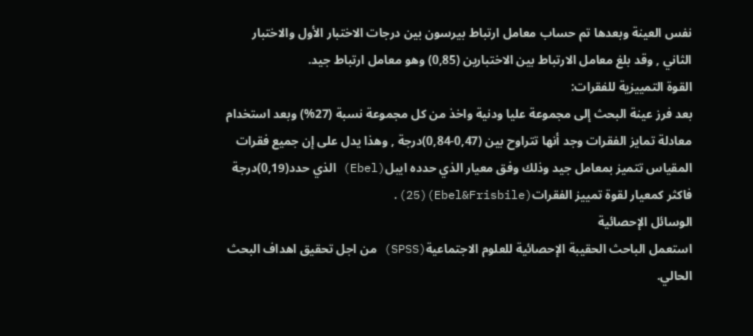نفس العينة وبعدها تم حساب معامل ارتباط بيرسون بين درجات الاختبار الأول والاختبار الثاني , وقد بلغ معامل الارتباط بين الاختبارين (0,85) وهو معامل ارتباط جيد.
القوة التمييزية للفقرات:
بعد فرز عينة البحث إلى مجموعة عليا ودنية واخذ من كل مجموعة نسبة (27%) وبعد استخدام معادلة تمايز الفقرات وجد أنها تتراوح بين (0,47-0,84)درجة , وهذا يدل على إن جميع فقرات المقياس تتميز بمعامل جيد وذلك وفق معيار الذي حدده ايبل(Ebel) الذي حدد(0,19)درجة فاكثر كمعيار لقوة تمييز الفقرات(Ebel&Frisbile)(25).
الوسائل الإحصائية
استعمل الباحث الحقيبة الإحصائية للعلوم الاجتماعية(SPSS) من اجل تحقيق اهداف البحث الحالي.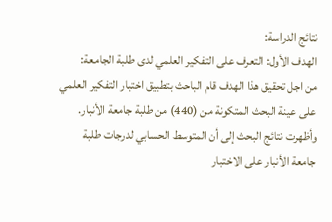نتائج الدراسة:
الهدف الأول: التعرف على التفكير العلمي لدى طلبة الجامعة:
من اجل تحقيق هذا الهدف قام الباحث بتطبيق اختبار التفكير العلمي على عينة البحث المتكونة من (440) من طلبة جامعة الأنبار. وأظهرت نتائج البحث إلى أن المتوسط الحسابي لدرجات طلبة جامعة الأنبار على الاختبار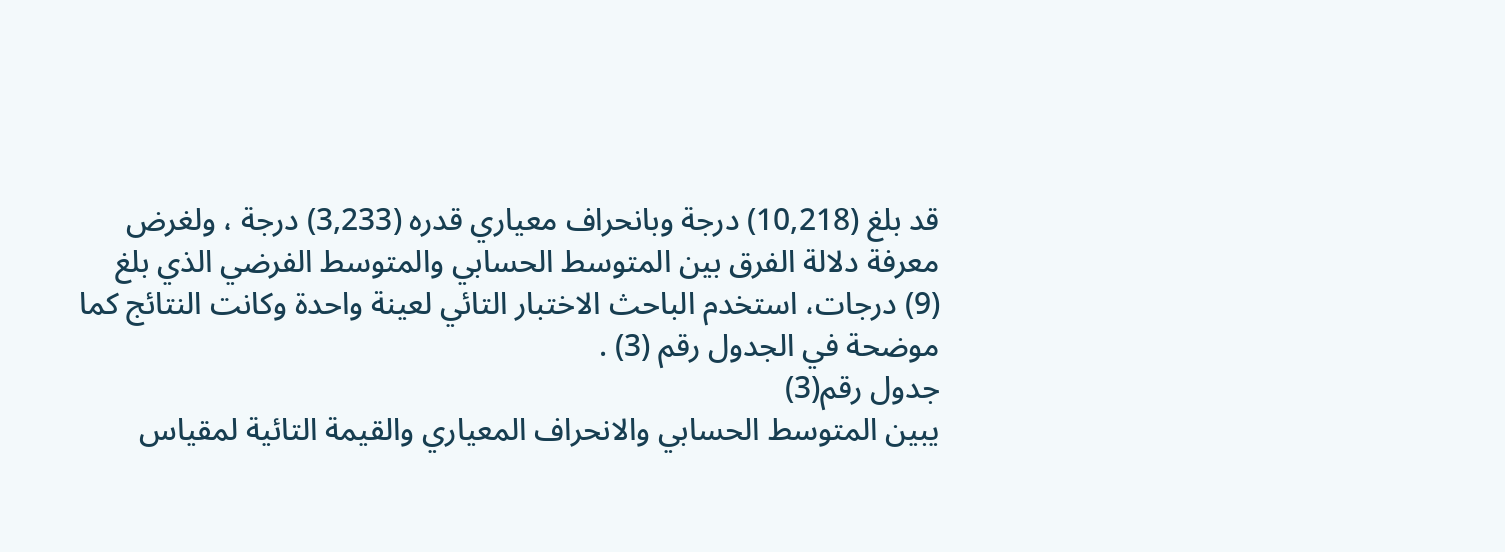قد بلغ (10,218) درجة وبانحراف معياري قدره (3,233) درجة ، ولغرض معرفة دلالة الفرق بين المتوسط الحسابي والمتوسط الفرضي الذي بلغ (9) درجات، استخدم الباحث الاختبار التائي لعينة واحدة وكانت النتائج كما موضحة في الجدول رقم (3) .
جدول رقم(3)
يبين المتوسط الحسابي والانحراف المعياري والقيمة التائية لمقياس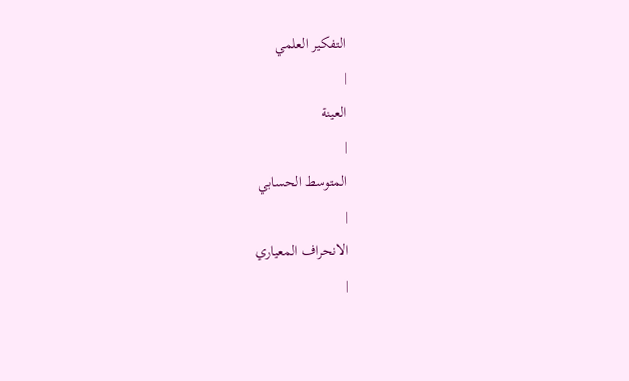التفكير العلمي
|
العينة
|
المتوسط الحسابي
|
الانحراف المعياري
|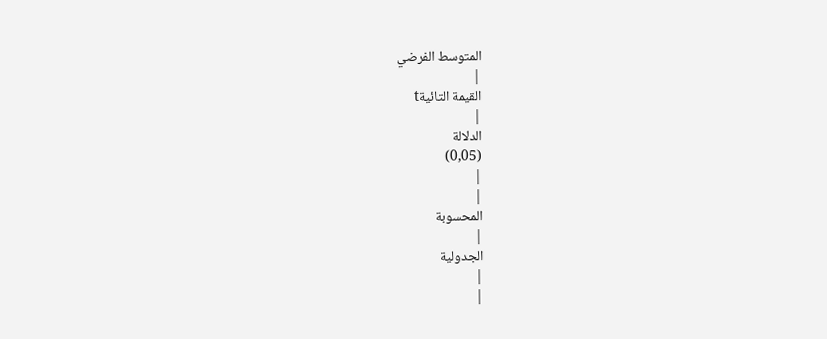المتوسط الفرضي
|
القيمة التائيةt
|
الدلالة
(0,05)
|
|
المحسوبة
|
الجدولية
|
|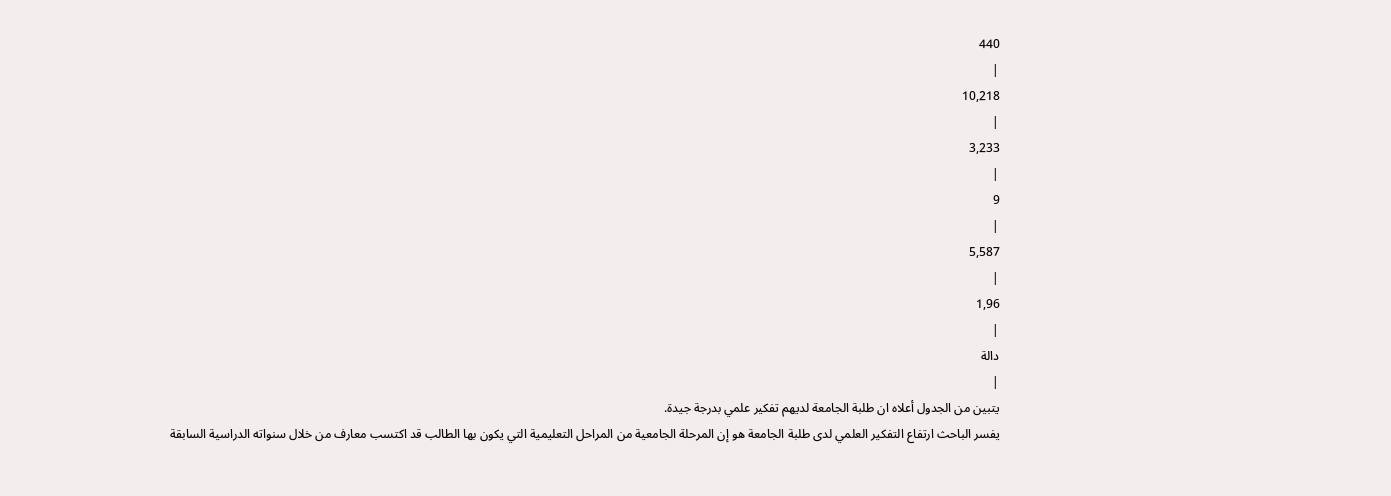440
|
10,218
|
3,233
|
9
|
5,587
|
1,96
|
دالة
|
يتبين من الجدول أعلاه ان طلبة الجامعة لديهم تفكير علمي بدرجة جيدة.
يفسر الباحث ارتفاع التفكير العلمي لدى طلبة الجامعة هو إن المرحلة الجامعية من المراحل التعليمية التي يكون بها الطالب قد اكتسب معارف من خلال سنواته الدراسية السابقة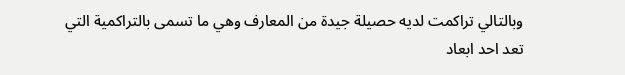وبالتالي تراكمت لديه حصيلة جيدة من المعارف وهي ما تسمى بالتراكمية التي تعد احد ابعاد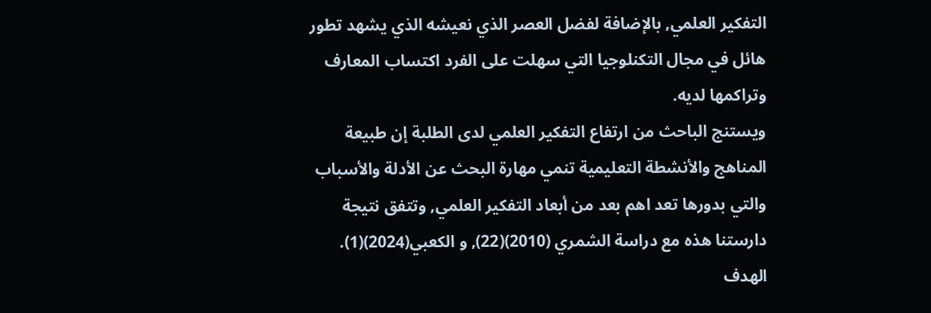التفكير العلمي, بالإضافة لفضل العصر الذي نعيشه الذي يشهد تطور هائل في مجال التكنلوجيا التي سهلت على الفرد اكتساب المعارف وتراكمها لديه.
ويستنج الباحث من ارتفاع التفكير العلمي لدى الطلبة إن طبيعة المناهج والأنشطة التعليمية تنمي مهارة البحث عن الأدلة والأسباب والتي بدورها تعد اهم بعد من أبعاد التفكير العلمي, وتتفق نتيجة دارستنا هذه مع دراسة الشمري (2010)(22), و الكعبي(2024)(1).
الهدف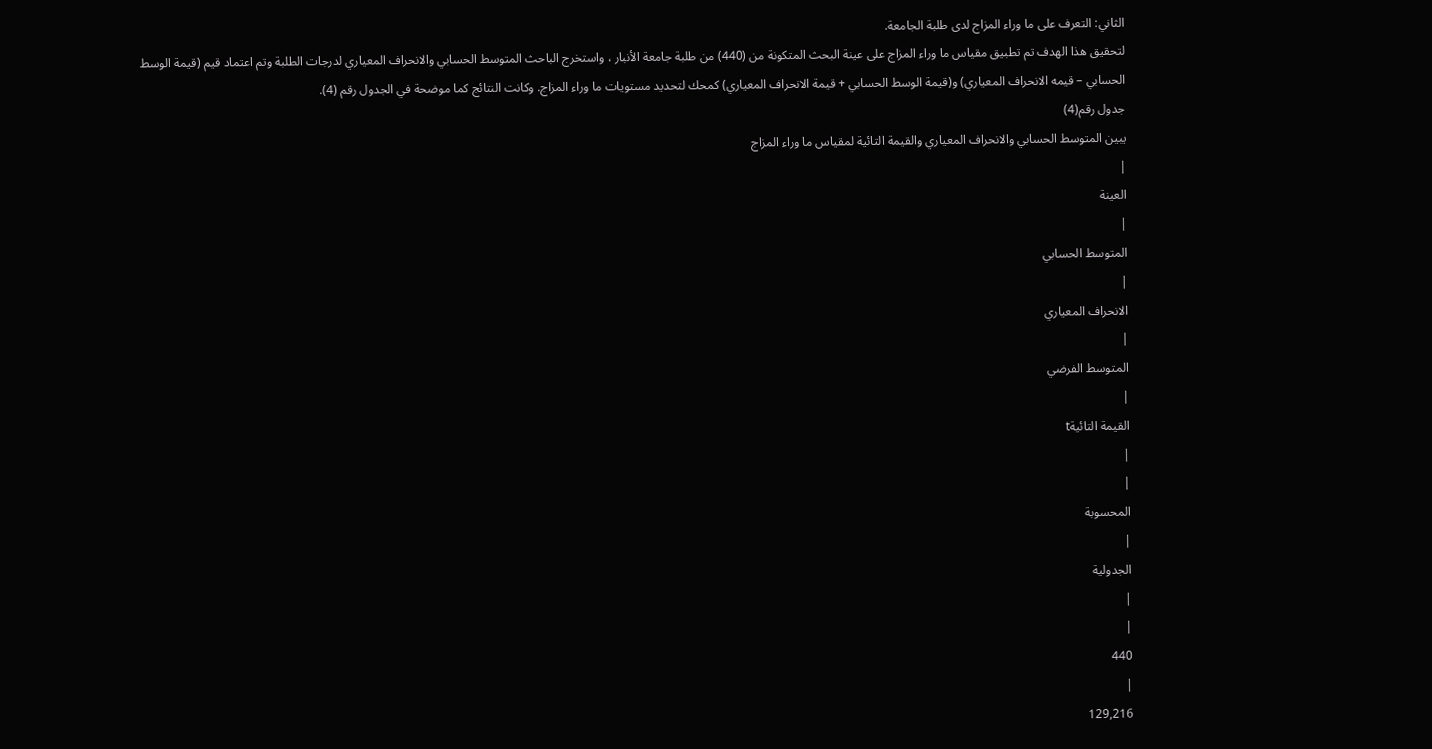الثاني: التعرف على ما وراء المزاج لدى طلبة الجامعة.
لتحقيق هذا الهدف تم تطبيق مقياس ما وراء المزاج على عينة البحث المتكونة من (440) من طلبة جامعة الأنبار ، واستخرج الباحث المتوسط الحسابي والانحراف المعياري لدرجات الطلبة وتم اعتماد قيم (قيمة الوسط الحسابي – قيمه الانحراف المعياري) و(قيمة الوسط الحسابي + قيمة الانحراف المعياري) كمحك لتحديد مستويات ما وراء المزاج. وكانت النتائج كما موضحة في الجدول رقم (4).
جدول رقم(4)
يبين المتوسط الحسابي والانحراف المعياري والقيمة التائية لمقياس ما وراء المزاج
|
العينة
|
المتوسط الحسابي
|
الانحراف المعياري
|
المتوسط الفرضي
|
القيمة التائيةt
|
|
المحسوبة
|
الجدولية
|
|
440
|
129,216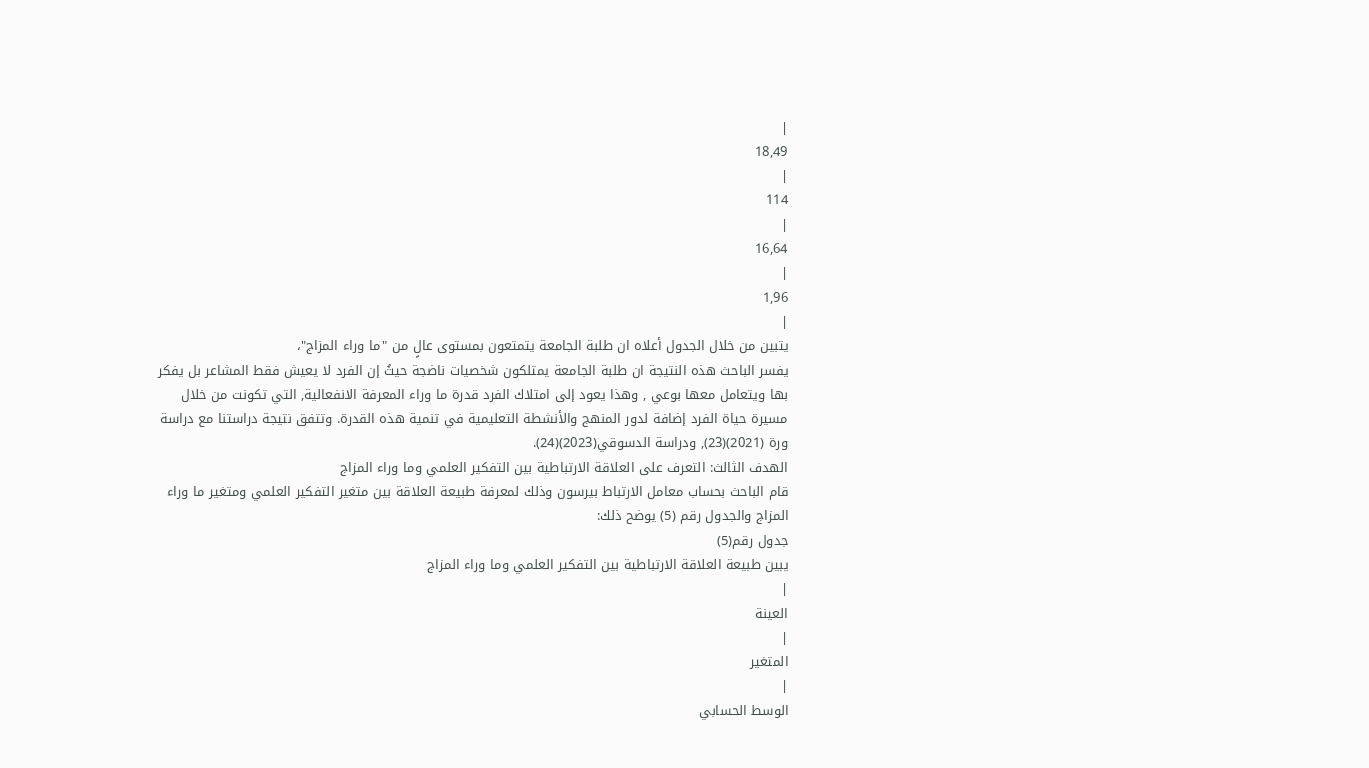|
18,49
|
114
|
16,64
|
1,96
|
يتبين من خلال الجدول أعلاه ان طلبة الجامعة يتمتعون بمستوى عالٍ من "ما وراء المزاج"،
يفسر الباحث هذه النتيجة ان طلبة الجامعة يمتلكون شخصيات ناضجة حيثُ إن الفرد لا يعيش فقط المشاعر بل يفكر بها ويتعامل معها بوعي , وهذا يعود إلى امتلاك الفرد قدرة ما وراء المعرفة الانفعالية, التي تكونت من خلال مسيرة حياة الفرد إضافة لدور المنهج والأنشطة التعليمية في تنمية هذه القدرة. وتتفق نتيجة دراستنا مع دراسة ورة (2021)(23), ودراسة الدسوقي(2023)(24).
الهدف الثالث: التعرف على العلاقة الارتباطية بين التفكير العلمي وما وراء المزاج
قام الباحث بحساب معامل الارتباط بيرسون وذلك لمعرفة طبيعة العلاقة بين متغير التفكير العلمي ومتغير ما وراء المزاج والجدول رقم (5) يوضح ذلك:
جدول رقم(5)
يبين طبيعة العلاقة الارتباطية بين التفكير العلمي وما وراء المزاج
|
العينة
|
المتغير
|
الوسط الحسابي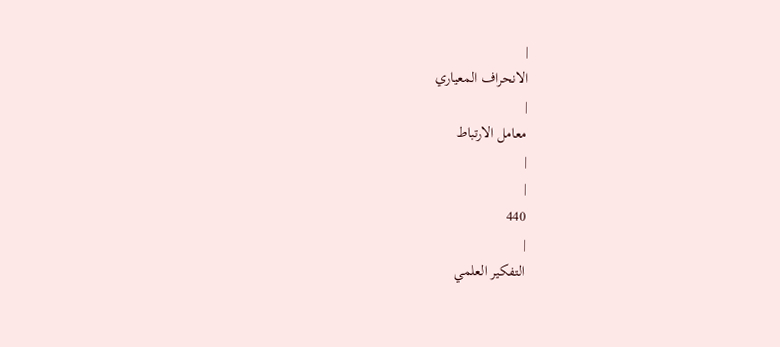|
الانحراف المعياري
|
معامل الارتباط
|
|
440
|
التفكير العلمي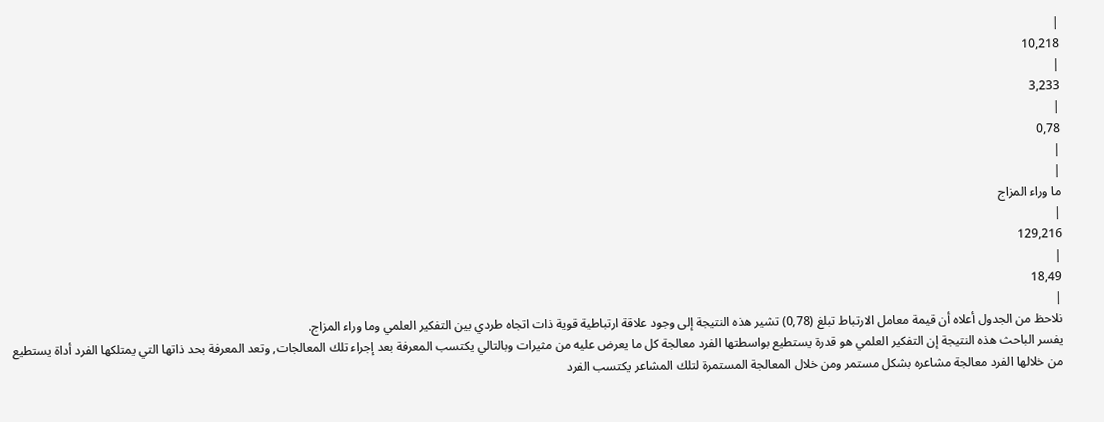|
10,218
|
3,233
|
0,78
|
|
ما وراء المزاج
|
129,216
|
18,49
|
نلاحظ من الجدول أعلاه أن قيمة معامل الارتباط تبلغ (0,78) تشير هذه النتيجة إلى وجود علاقة ارتباطية قوية ذات اتجاه طردي بين التفكير العلمي وما وراء المزاج.
يفسر الباحث هذه النتيجة إن التفكير العلمي هو قدرة يستطيع بواسطتها الفرد معالجة كل ما يعرض عليه من مثيرات وبالتالي يكتسب المعرفة بعد إجراء تلك المعالجات, وتعد المعرفة بحد ذاتها التي يمتلكها الفرد أداة يستطيع من خلالها الفرد معالجة مشاعره بشكل مستمر ومن خلال المعالجة المستمرة لتلك المشاعر يكتسب الفرد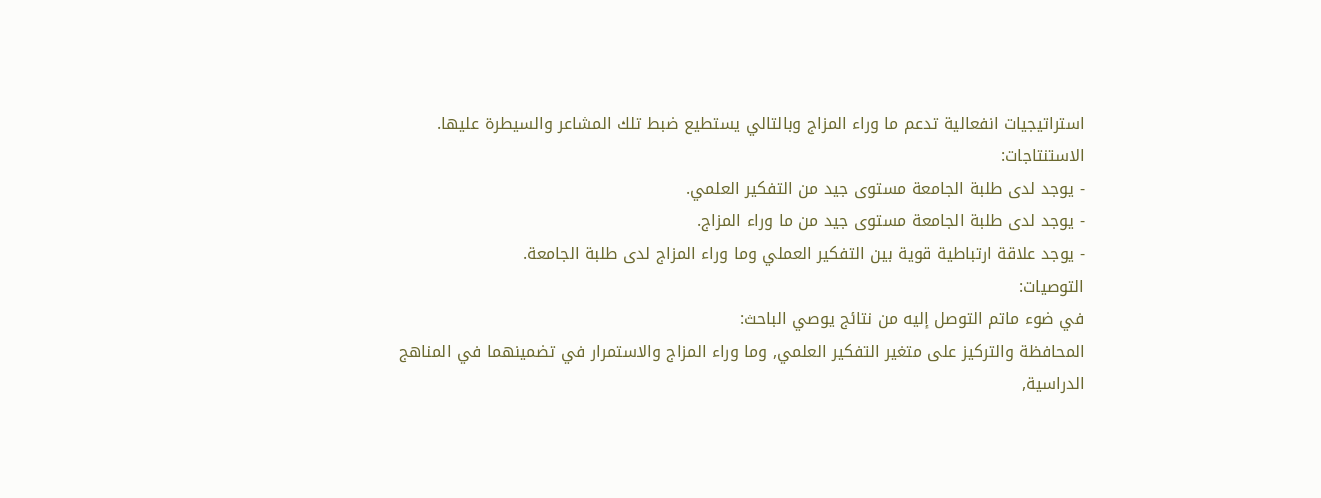استراتيجيات انفعالية تدعم ما وراء المزاج وبالتالي يستطيع ضبط تلك المشاعر والسيطرة عليها.
الاستنتاجات:
- يوجد لدى طلبة الجامعة مستوى جيد من التفكير العلمي.
- يوجد لدى طلبة الجامعة مستوى جيد من ما وراء المزاج.
- يوجد علاقة ارتباطية قوية بين التفكير العملي وما وراء المزاج لدى طلبة الجامعة.
التوصيات:
في ضوء ماتم التوصل إليه من نتائج يوصي الباحث:
المحافظة والتركيز على متغير التفكير العلمي, وما وراء المزاج والاستمرار في تضمينهما في المناهج الدراسية,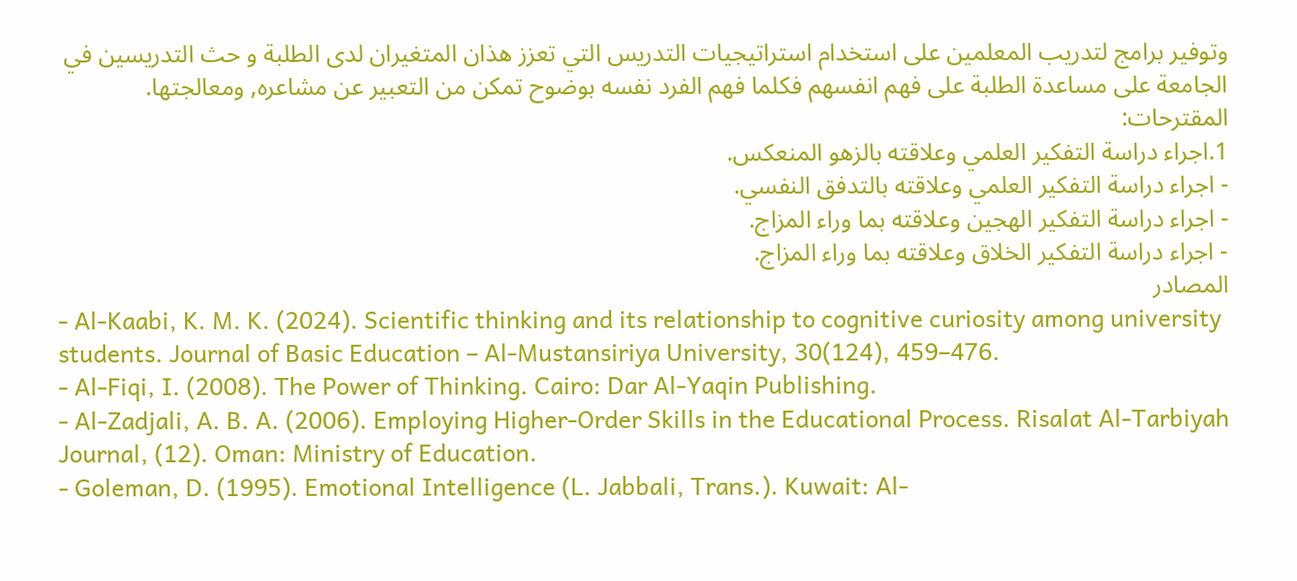وتوفير برامج لتدريب المعلمين على استخدام استراتيجيات التدريس التي تعزز هذان المتغيران لدى الطلبة و حث التدريسين في الجامعة على مساعدة الطلبة على فهم انفسهم فكلما فهم الفرد نفسه بوضوح تمكن من التعبير عن مشاعره, ومعالجتها.
المقترحات:
1.اجراء دراسة التفكير العلمي وعلاقته بالزهو المنعكس.
- اجراء دراسة التفكير العلمي وعلاقته بالتدفق النفسي.
- اجراء دراسة التفكير الهجين وعلاقته بما وراء المزاج.
- اجراء دراسة التفكير الخلاق وعلاقته بما وراء المزاج.
المصادر
- Al-Kaabi, K. M. K. (2024). Scientific thinking and its relationship to cognitive curiosity among university students. Journal of Basic Education – Al-Mustansiriya University, 30(124), 459–476.
- Al-Fiqi, I. (2008). The Power of Thinking. Cairo: Dar Al-Yaqin Publishing.
- Al-Zadjali, A. B. A. (2006). Employing Higher-Order Skills in the Educational Process. Risalat Al-Tarbiyah Journal, (12). Oman: Ministry of Education.
- Goleman, D. (1995). Emotional Intelligence (L. Jabbali, Trans.). Kuwait: Al-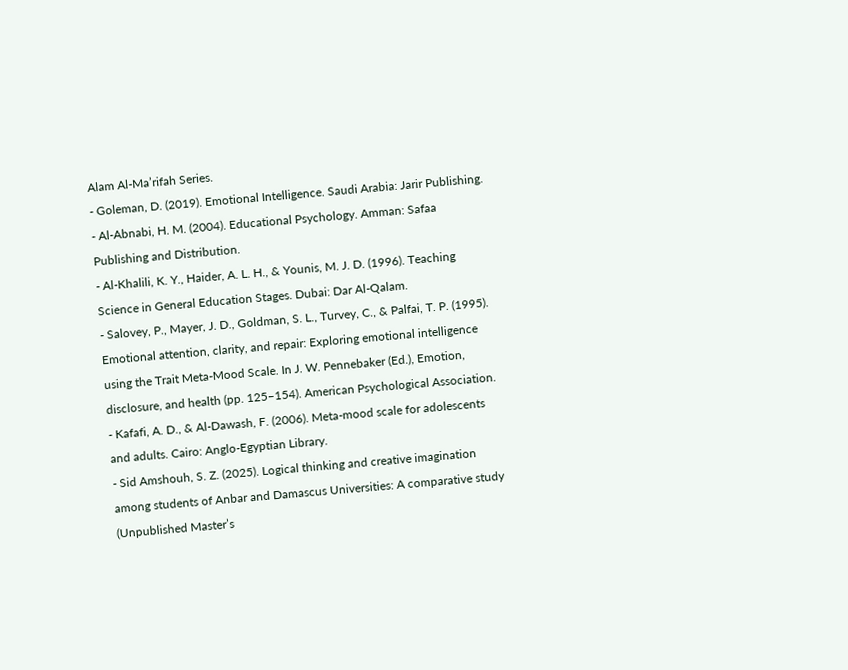Alam Al-Ma’rifah Series.
- Goleman, D. (2019). Emotional Intelligence. Saudi Arabia: Jarir Publishing.
- Al-Abnabi, H. M. (2004). Educational Psychology. Amman: Safaa Publishing and Distribution.
- Al-Khalili, K. Y., Haider, A. L. H., & Younis, M. J. D. (1996). Teaching Science in General Education Stages. Dubai: Dar Al-Qalam.
- Salovey, P., Mayer, J. D., Goldman, S. L., Turvey, C., & Palfai, T. P. (1995). Emotional attention, clarity, and repair: Exploring emotional intelligence using the Trait Meta-Mood Scale. In J. W. Pennebaker (Ed.), Emotion, disclosure, and health (pp. 125–154). American Psychological Association.
- Kafafi, A. D., & Al-Dawash, F. (2006). Meta-mood scale for adolescents and adults. Cairo: Anglo-Egyptian Library.
- Sid Amshouh, S. Z. (2025). Logical thinking and creative imagination among students of Anbar and Damascus Universities: A comparative study (Unpublished Master’s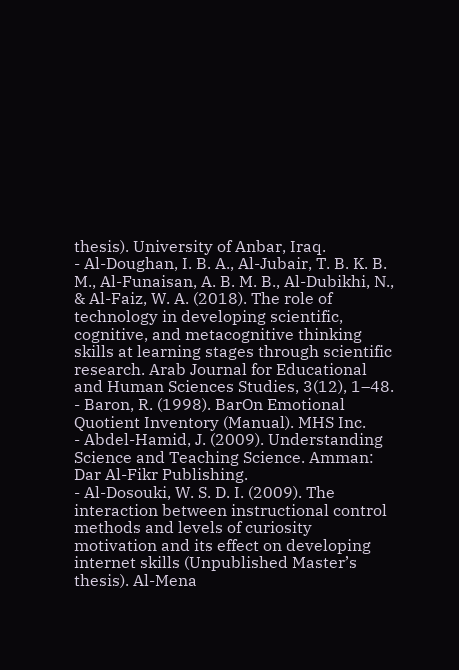thesis). University of Anbar, Iraq.
- Al-Doughan, I. B. A., Al-Jubair, T. B. K. B. M., Al-Funaisan, A. B. M. B., Al-Dubikhi, N., & Al-Faiz, W. A. (2018). The role of technology in developing scientific, cognitive, and metacognitive thinking skills at learning stages through scientific research. Arab Journal for Educational and Human Sciences Studies, 3(12), 1–48.
- Baron, R. (1998). BarOn Emotional Quotient Inventory (Manual). MHS Inc.
- Abdel-Hamid, J. (2009). Understanding Science and Teaching Science. Amman: Dar Al-Fikr Publishing.
- Al-Dosouki, W. S. D. I. (2009). The interaction between instructional control methods and levels of curiosity motivation and its effect on developing internet skills (Unpublished Master’s thesis). Al-Mena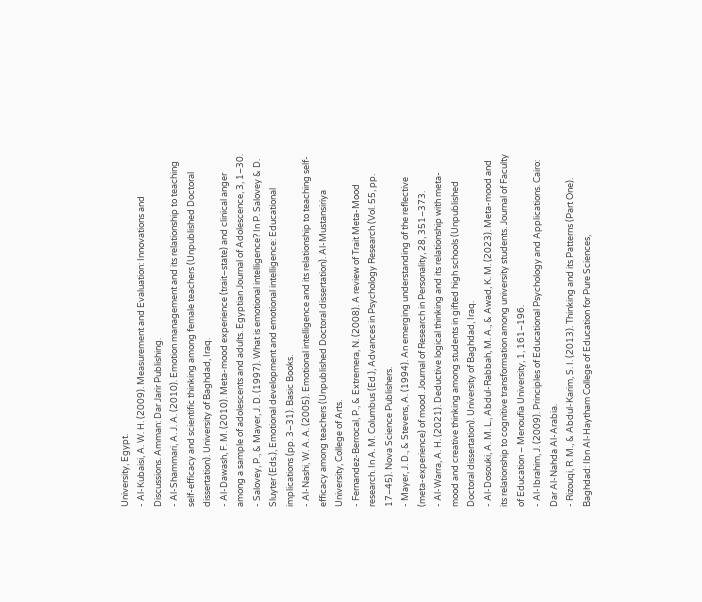University, Egypt.
- Al-Kubaisi, A. W. H. (2009). Measurement and Evaluation: Innovations and Discussions. Amman: Dar Jarir Publishing.
- Al-Shammari, A. J. A. (2010). Emotion management and its relationship to teaching self-efficacy and scientific thinking among female teachers (Unpublished Doctoral dissertation). University of Baghdad, Iraq.
- Al-Dawash, F. M. (2010). Meta-mood experience (trait–state) and clinical anger among a sample of adolescents and adults. Egyptian Journal of Adolescence, 3, 1–30.
- Salovey, P., & Mayer, J. D. (1997). What is emotional intelligence? In P. Salovey & D. Sluyter (Eds.), Emotional development and emotional intelligence: Educational implications (pp. 3–31). Basic Books.
- Al-Nashi, W. A. A. (2005). Emotional intelligence and its relationship to teaching self-efficacy among teachers (Unpublished Doctoral dissertation). Al-Mustansiriya University, College of Arts.
- Fernandez-Berrocal, P., & Extremera, N. (2008). A review of Trait Meta-Mood research. In A. M. Columbus (Ed.), Advances in Psychology Research (Vol. 55, pp. 17–45). Nova Science Publishers.
- Mayer, J. D., & Stevens, A. (1994). An emerging understanding of the reflective (meta-experience) of mood. Journal of Research in Personality, 28, 351–373.
- Al-Warra, A. H. (2021). Deductive logical thinking and its relationship with meta-mood and creative thinking among students in gifted high schools (Unpublished Doctoral dissertation). University of Baghdad, Iraq.
- Al-Dosouki, A. M. L., Abdul-Rabbah, M. A., & Awad, K. M. (2023). Meta-mood and its relationship to cognitive transformation among university students. Journal of Faculty of Education – Menoufia University, 1, 161–196.
- Al-Ibrahim, J. (2009). Principles of Educational Psychology and Applications. Cairo: Dar Al-Nahda Al-Arabia.
- Rizouqi, R. M., & Abdul-Karim, S. I. (2013). Thinking and its Patterns (Part One). Baghdad: Ibn Al-Haytham College of Education for Pure Sciences,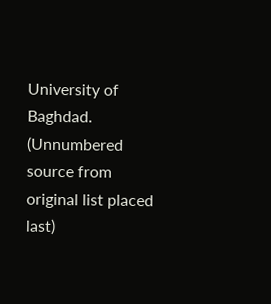University of Baghdad. (Unnumbered source from original list placed last)